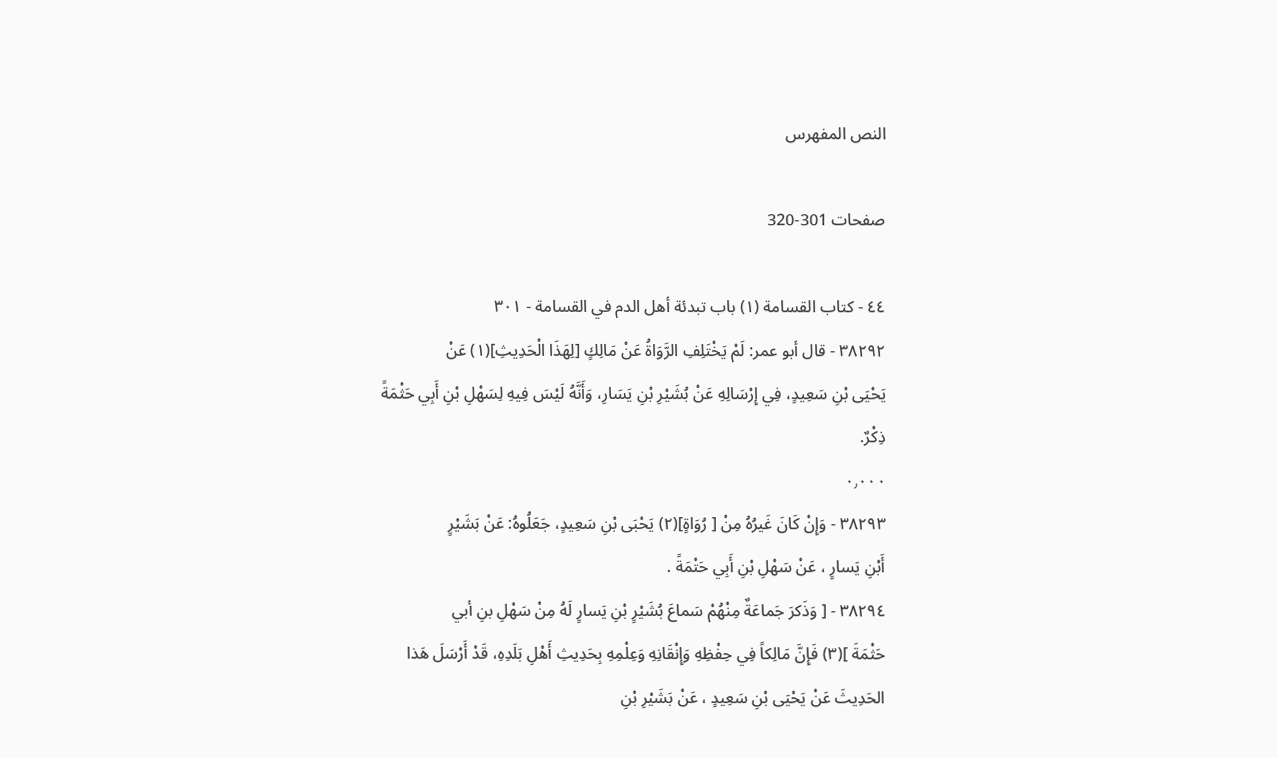النص المفهرس

صفحات 301-320

٤٤ - كتاب القسامة (١) باب تبدئة أهل الدم في القسامة - ٣٠١
٣٨٢٩٢ - قال أبو عمر: لَمْ يَخْتَلِفِ الرَّوَاةُ عَنْ مَالِكٍ [لِهَذَا الْحَدِيثِ](١) عَنْ
يَحْيَى بْنِ سَعِيدٍ، فِي إِرْسَالِهِ عَنْ بُشَيْرِ بْنِ يَسَارِ، وَأَنَّهُ لَيْسَ فِيهِ لِسَهْلِ بْنِ أَبِي حَثْمَةً
ذِكْرٌ.
٠٫٠٠٠
٣٨٢٩٣ - وَإِنْ كَانَ غَيرُهُ مِنْ [ رُوَاةٍ](٢) يَحْبَى بْنِ سَعِيدٍ، جَعَلُوهُ: عَنْ بَشَيْرٍ
أَبْنِ يَسارٍ ، عَنْ سَهْلِ بْنِ أَبِي حَتْمَةً .
٣٨٢٩٤ - [ وَذَكرَ جَماعَةٌ مِنْهُمْ سَماعَ بُشَيْرٍ بْنِ يَسارٍ لَهُ مِنْ سَهْلِ بنِ أبي
حَثْمَةَ ](٣) فَإِنَّ مَالِكاً فِي حِفْظِهِ وَإِنْقَانِهِ وَعِلْمِهِ بِحَدِيثِ أَهْلِ بَلَدِهِ، قَدْ أَرْسَلَ هَذا
الحَدِيثَ عَنْ يَحْيَى بْنِ سَعِيدٍ ، عَنْ بَشَيْرِ بْنِ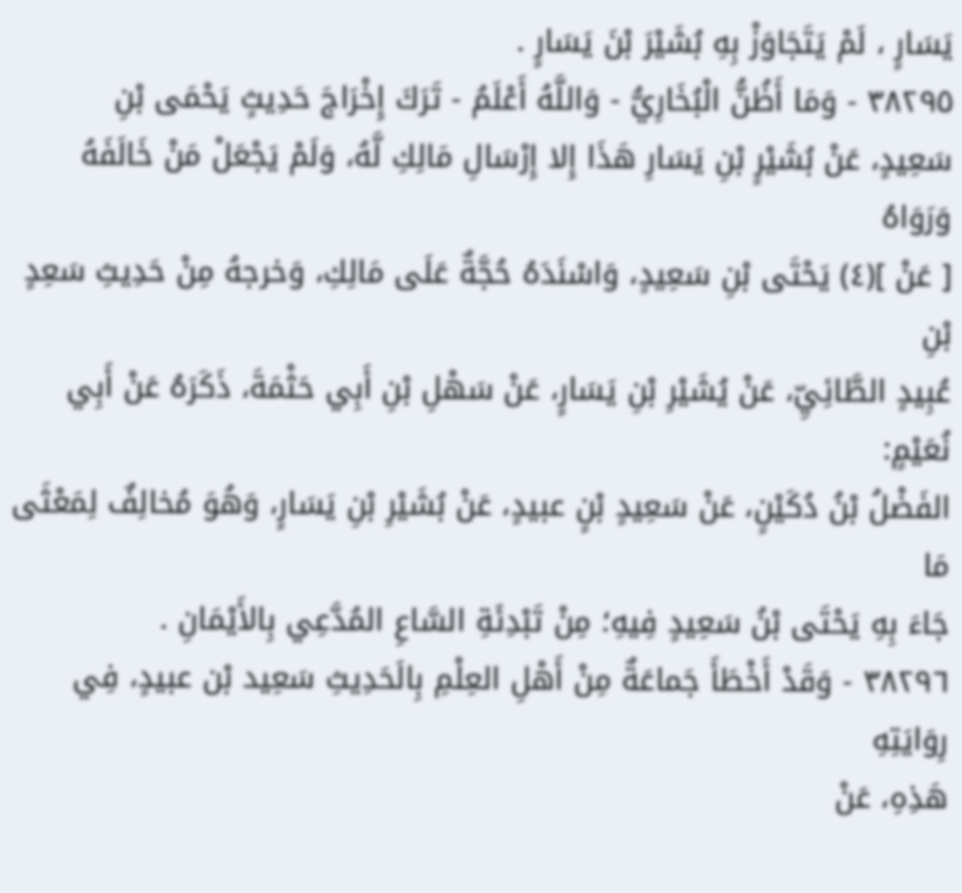يَسَارٍ ، لَمْ يَتَجَاوَزْ بِهِ بُشَيْرَ بْنَ يَسَارٍ .
٣٨٢٩٥ - وَمَا أَظُنُّ الْبُخَارِيُّ - وَاللَّهُ أَعْلَمُ - تَرَكَ إِخْرَاجَ حَدِيثٍ يَحْمَى بْنِ
سَعِيدٍ، عَنْ بُشَيْرٍ بْنِ يَسَارِ هَذَا إِلا إِرْسَالِ مَالِكِ لَّهُ، وَلَمْ يَجْعَلْ مَنْ خَالَفَهُ وَرَوَاهُ
[ عَنْ ](٤) يَحْتَى بْنِ سَعِيدٍ، وَاسْنَدَهُ حُجَّةٌ عَلَى مَالِكِ، وَخرجهُ مِنْ حَدِيثِ سَعِدٍ بْنِ
عُبِيدٍ الطَّائِيِّ، عَنْ يُشَيْرِ بْنِ يَسَارٍ، عَنْ سَهْلِ بْنِ أَبِي حَثْمَةَ، ذَكَرَهُ عَنْ أَبِي نُعَيْمٍ:
الفَضْلُ بْنُ دُكَيْنٍ، عَنْ سَعِيدٍ بْنٍ عبيدٍ، عَنْ بُشَيْرِ بْنِ يَسَارٍ، وَهُوَ مُخالِفٌ لِمَعْثَى مَا
جَاءَ بِهِ يَحْتَى بْنُ سَعِيدٍ فِيهِ؛ مِنْ تَبْدِئَةِ السَّاعِ المُدَّعِي بِالأَيْمَانِ .
٣٨٢٩٦ - وَقَدْ أَخْطَأَ جَماعَةٌ مِنْ أَهْلِ العِلْمِ بِالَحَدِيثِ سَعِيد بْن عبيدٍ، فِي رِوَايَتِهِ
هَذِهِ، عَنْ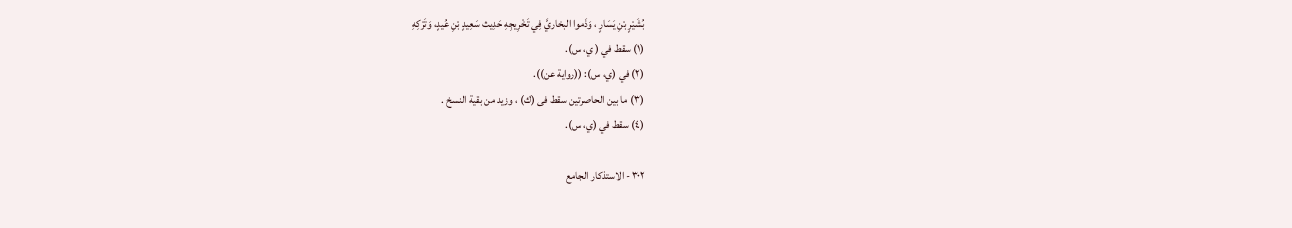بُشَيْرٍ بْنِ يَسَارٍ ، وَذَموا البخاريَّ فِي تَخْرِيجِهِ حَدِيث سَعِيدٍ بْنِ عُيدٍ، وَتَرْكِهِ
(١) سقط في ( ي، س).
(٢) في (ي، س): ((رواية عن)).
(٣) ما بين الحاصرتين سقط فى (ك) ، وزيد من بقية النسخ .
(٤) سقط في (ي، س).

٣٠٢ - الاستذكار الجامع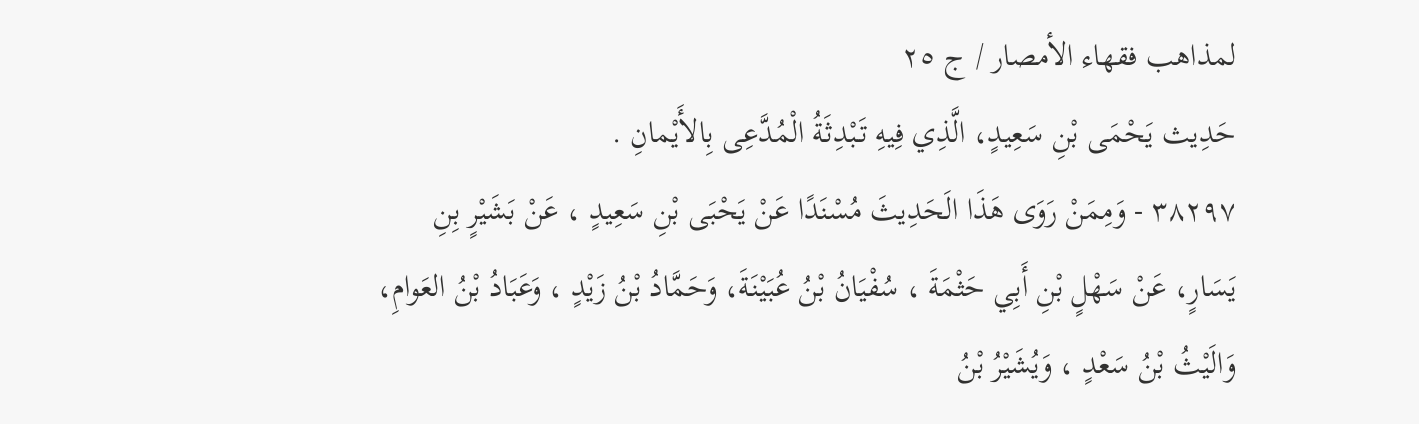لمذاهب فقهاء الأمصار / ج ٢٥
حَدِيث يَحْمَى بْنِ سَعِيدٍ، الَّذِي فِيهِ تَبْدِثَةُ الْمُدَّعِى بِالأَيْمانِ .
٣٨٢٩٧ - وَمِمَنْ رَوَى هَذَا الَحَدِيثَ مُسْنَدًا عَنْ يَحْبَى بْنِ سَعِيدٍ ، عَنْ بَشَيْرٍ بِنِ
يَسَارٍ، عَنْ سَهْلٍ بْنِ أَبِي حَثْمَةَ ، سُفْيَانُ بْنُ عُبَيْنَةَ، وَحَمَّادُ بْنُ زَيْدٍ ، وَعَبَادُ بْنُ العَوامِ،
وَالَيْثُ بْنُ سَعْدٍ ، وَيُشَيْرُ بْنُ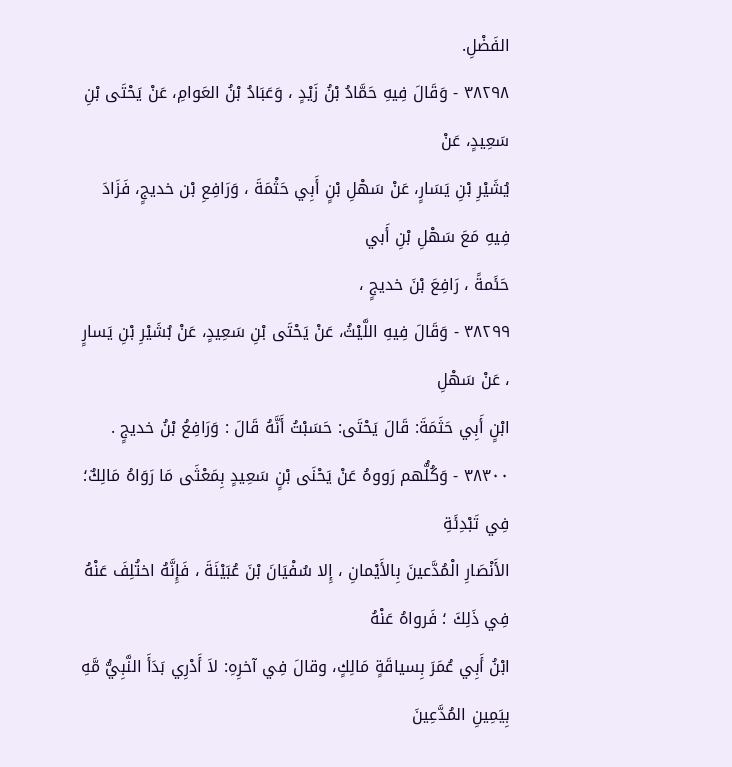الفَضْلِ.
٣٨٢٩٨ - وَقَالَ فِيهِ حَمَّادُ بْنُ زَيْدٍ ، وَعَبَادُ بْنُ العَوامِ، عَنْ يَحْتَى بْنِ سَعِيدٍ، عَنْ
يُشَيْرِ بْنِ يَسَارٍ، عَنْ سَهْلِ بْنٍ أَبِي حَثْمَةَ ، وَرَافِعِ بْن خديجٍ، فَزَادَ فِيهِ مَعَ سَهْلِ بْنِ أَبي
حَئَمةً ، رَافِعَ بْنَ خديجٍ ،
٣٨٢٩٩ - وَقَالَ فِيهِ اللَّيْثُ، عَنْ يَحْتَى بْنِ سَعِيدٍ، عَنْ بُشَيْرِ بْنِ يَسارٍ ، عَنْ سَهْلِ
ابْنٍ أَبِي حَثَمَةَ: قَالَ يَحْتَى: حَسَبْتُ أَنَّهُ قَالَ : وَرَافِعُ بْنُ خديجٍ .
٣٨٣٠٠ - وَكُلُّهم رَووهُ عَنْ يَحْنَى بْنٍ سَعِيدٍ بِمَعْثَى مَا رَوَاهُ مَالِكٌ؛ فِي تَبْدِئَةِ
الأَنْصَارِ الْمُدَّعينَ بِالأَيْمانِ ، إِلا سُفْيَانَ بْنَ عُبَيْنَةَ ، فَإِنَّهُ اختُلِفَ عَنْهُ فِي ذَلِكَ ؛ فَرواهُ عَنْهُ
ابْنُ أَبِي عُمَرَ بِسياقَةٍ مَالِكٍ، وقالَ فِي آخرِهِ: لاَ أَدْرِي بَدَأَ النَّبِيُّ مَّهِ بِيَمِينِ المُدَّعِينَ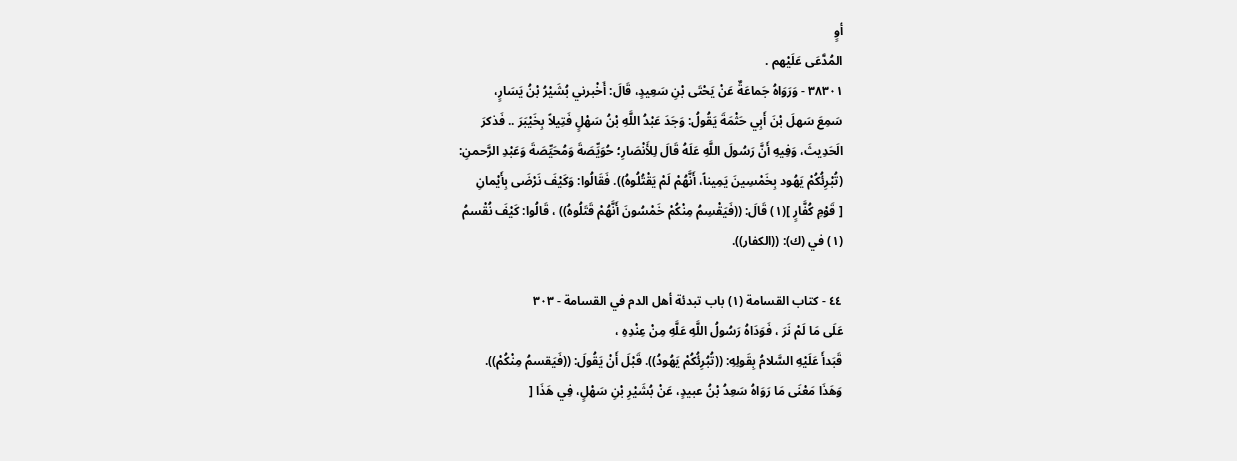أوٍ
المُدَّعَى عَلَيْهم .
٣٨٣٠١ - وَرَوَاهُ جَماعَةٌ عَنْ يَحْتَى بْنِ سَعِيدٍ، قَالَ: أَخْبرني بُشَيْرُ بْنُ يَسَارٍ،
سَمِعَ سَهلَ بْنَ أَبِي حَثْمَةَ يَقُولُ: وَجَدَ عَبْدُ اللَّهِ بْنُ سَهْلٍ فَتِيلاً بِخَيْبَرَ .. فَذكرَ
الَحَدِيثَ، وَفِيهِ أَنَّ رَسُولَ اللَّهِ عَلَهُ قَالَ لِلأَنْصَارِ؛ حُوَيِّصَةَ وَمُحَيِّصَةَ وَعَبْدِ الرَّحمنِ:
(تُبْرِئُكُمْ يَهُود بِخَمْسِينَ يَمِيناً، أَنَّهُمْ لَمْ يَقْتُلُوهُ)). فَقَالُوا: وَكَيْفَ نَرْضَى بِأَيْمانِ
[ قَوْمِ كُفَّارٍ ](١) قَالَ: ((فَيَقْسِمُ مِنْكُمْ خَمْسُونَ أَنَّهُمْ قَتَلُوهُ)) ، قَالُوا: كَيْفَ نُقْسمُ
(١) في (ك): ((الكفار)).

٤٤ - كتاب القسامة (١) باب تبدئة أهل الدم في القسامة - ٣٠٣
عَلَى مَا لَمْ نَرَ ، فَوَدَاهُ رَسُولُ اللَّهِ عَلَّهِ مِنْ عِنْدِهِ ،
قَبَدأَ عَلَيْهِ السَّلامُ بِقَولِهِ: ((تُبُرِئُكُمْ يَهُودُ)). قَبْلَ أَنْ يَقُولَ: ((فَيَقسمُ مِنْكُمْ)).
وَهَذَا مَعْنَى مَا رَوَاهُ سَعِدُ بْنُ عبيدٍ، عَنْ بُشَيْرِ بْنِ سَهْلٍ، فِي هَذَا [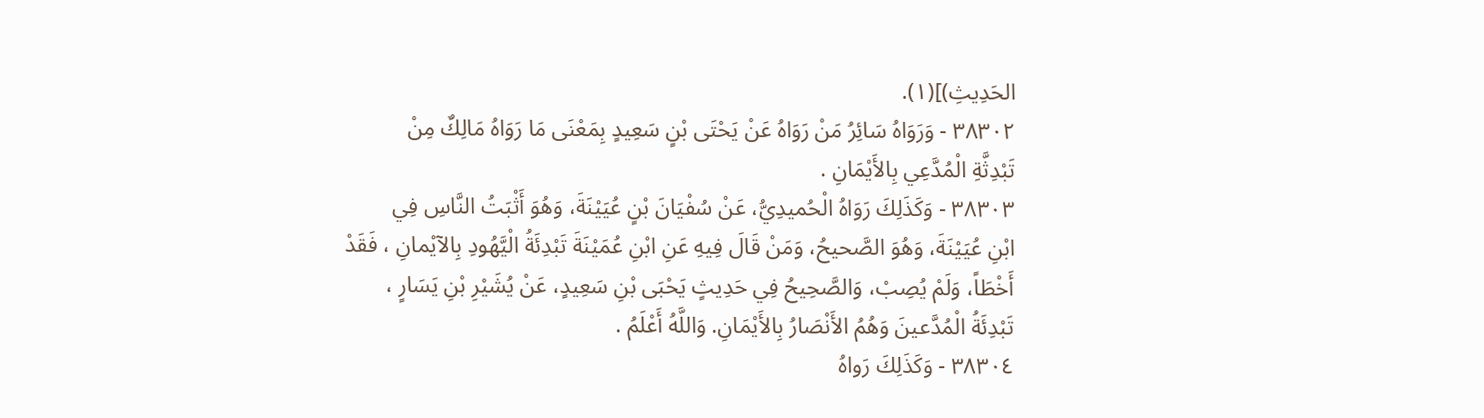الحَدِيثِ)](١).
٣٨٣٠٢ - وَرَوَاهُ سَائِرُ مَنْ رَوَاهُ عَنْ يَحْتَى بْنٍ سَعِيدٍ بِمَعْنَى مَا رَوَاهُ مَالِكٌ مِنْ
تَبْدِثَّةِ الْمُدَّعِي بِالأَيْمَانِ .
٣٨٣٠٣ - وَكَذَلِكَ رَوَاهُ الْحُميدِيُّ، عَنْ سُفْيَانَ بْنٍ عُيَيْنَةَ، وَهُوَ أَثْبَتُ النَّاسِ فِي
ابْنِ عُيَيْنَةَ، وَهُوَ الصَّحيحُ، وَمَنْ قَالَ فِيهِ عَنِ ابْنِ عُمَيْنَةَ تَبْدِئَةُ الْيَّهُودِ بِالآيْمانِ ، فَقَدْ
أَخْطَاً، وَلَمْ يُصِبْ، وَالصَّحِيحُ فِي حَدِيثٍ يَحْبَى بْنِ سَعِيدٍ، عَنْ يُشَيْرِ بْنِ يَسَارٍ ،
تَبْدِئَةُ الْمُدَّعينَ وَهُمُ الأَنْصَارُ بِالأَيْمَانِ. وَاللَّهُ أَعْلَمُ .
٣٨٣٠٤ - وَكَذَلِكَ رَواهُ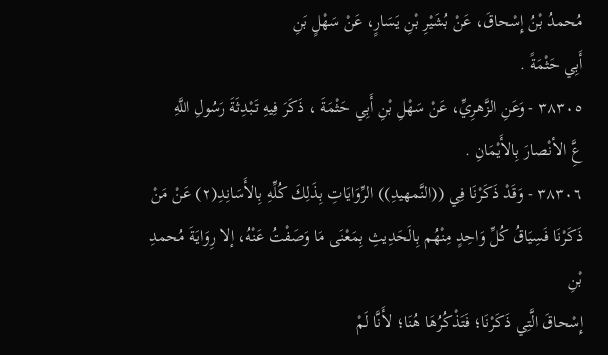مُحمدُ بْنُ إِسْحاقَ، عَنْ بُشَيْرِ بْنِ يَسَارٍ، عَنْ سَهْلٍ بَنِ
أَبِي حَثْمَةً .
٣٨٣٠٥ - وَعَنِ الزَّهرِيِّ، عَنْ سَهْلِ بْنِ أَبِي حَثْمَةَ ، ذَكَرَ فِيهِ تَبْدِثَةَ رَسُولِ اللَّهِ
عَِّ الأنْصارَ بِالأَيْمَانِ .
٣٨٣٠٦ - وَقَدْ ذَكَرْنَا فِي ((النَّمهيدِ)) الرِّوَايَاتِ بِذَلِكَ كُلِّهِ بِالأَسَانِدِ(٢) عَنْ مَنْ
ذَكَرْنَا فَسِيَاقُ كُلِّ وَاحِدٍ مِنْهُم بِالَحَدِيثِ بِمَعْنَى مَا وَصَفْتُ عَنْهُ، إلا رِوَايَةَ مُحمدِ بْنِ
إِسْحاقَ الَّتِي ذَكَرْنَا؛ فَتَذْكُرُهَا هُنَا؛ لأَنَّا لَمْ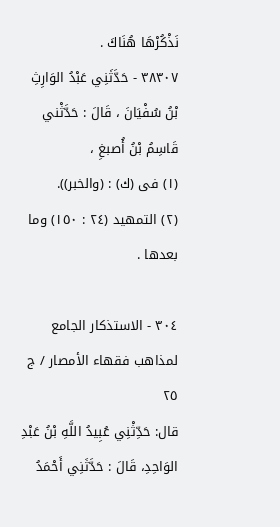نَذْكُرْهَا هُنَاكَ .
٣٨٣٠٧ - حَدَّثَنِي عَبْدُ الوَارِثِ بْنُ سُفْيَانَ ، قَالَ : حَدَّثْني قَاسِمُ بْنُ أُصبغِ ،
(١) فى (ك) : (والخبر)).
(٢) التمهيد (٢٤ : ١٥٠) وما بعدها .

٣٠٤ - الاستذكار الجامع لمذاهب فقهاء الأمصار / ج ٢٥
قال: حَدِّثْنِي عُبِيدُ اللَّهِ بْنُ عَبْدِ الوَاحِدِ، قَالَ : حَدَّثَنِي أَحْمَدُ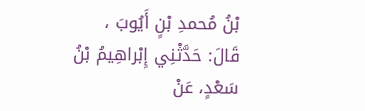بْنُ مُحمدِ بْنٍ أَيُوبَ ،
قَالَ: حَدَّثْنِي إِبْراهِيمُ بْنُ سَعْدٍ، عَنْ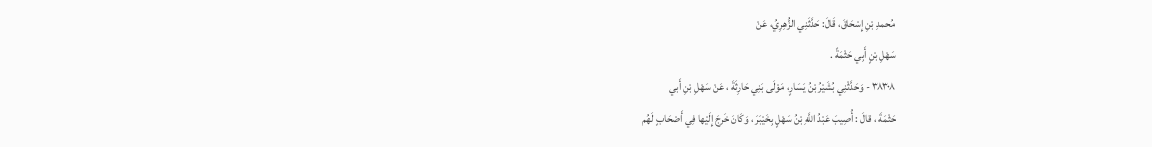مُحمدِ بْنِ إِسْحَاقَ، قَالَ: حَدَّثَنِي الزُّهِرِيُ، عَنْ
سَهْلِ بْنٍ أَبِي حَثْمَةً .
٣٨٣٠٨ - وَحَدَّثْنِي بُشَيْرُ بْنُ يَسَارٍ، مَوْلَى بَنِي حَارِثَةَ ، عَنْ سَهْلِ بْنِ أَبي
حَثْمَةَ ، قالَ : أُصِيبَ عَبْدُ اللَّهِ بْنُ سَهْلٍ بِخَيْبَرَ ، وَكَانَ خَرجَ إِلَيْها فِي أَصْحَابٍ لَهُم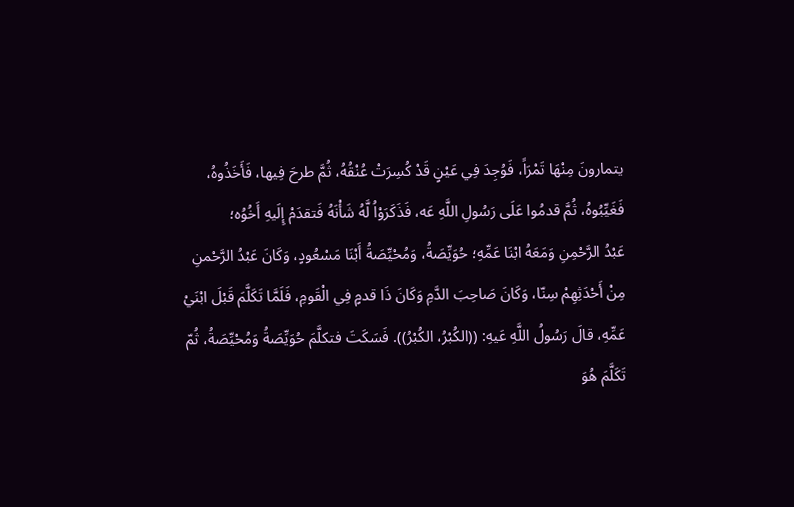يتمارونَ مِنْهَا تَمْرَاً، فَوُجِدَ فِي عَيْنٍ قَدْ كُسِرَتْ عُنْقُهُ، ثُمَّ طرحَ فِيها، فَأَخَذُوهُ،
فَغَيِّبُوهُ، ثُمَّ قدمُوا عَلَى رَسُولِ اللَّهِ عَه، فَذَكَرَوْاُ لَّهُ شَأْنَهُ فَتقدَمْ إِلَيهِ أَخُوُه؛
عَبْدُ الرَّحْمِنِ وَمَعَهُ ابْنَا عَمِّهِ؛ حُوَيِّصَةُ، وَمُحْيِّصَةُ أَبْنَا مَسْعُودٍ، وَكَانَ عَبْدُ الرَّحْمنِ
مِنْ أَحْدَثِهِمْ سِنّا، وَكَانَ صَاحِبَ الدَّمِ وَكَانَ ذَا قدمٍ فِي الْقَومِ، فَلَمَّا تَكَلَّمَ قَبْلَ ابْنَيْ
عَمِّهِ، قالَ رَسُولُ اللَّهِ عَيهِ: ((الكُبْرُ، الكُبْرُ)). فَسَكَتَ فتكلَّمَ حُوَيِّصَةُ وَمُحْيِّصَةُ، ثُمّ
تَكَلَّمَ هُوَ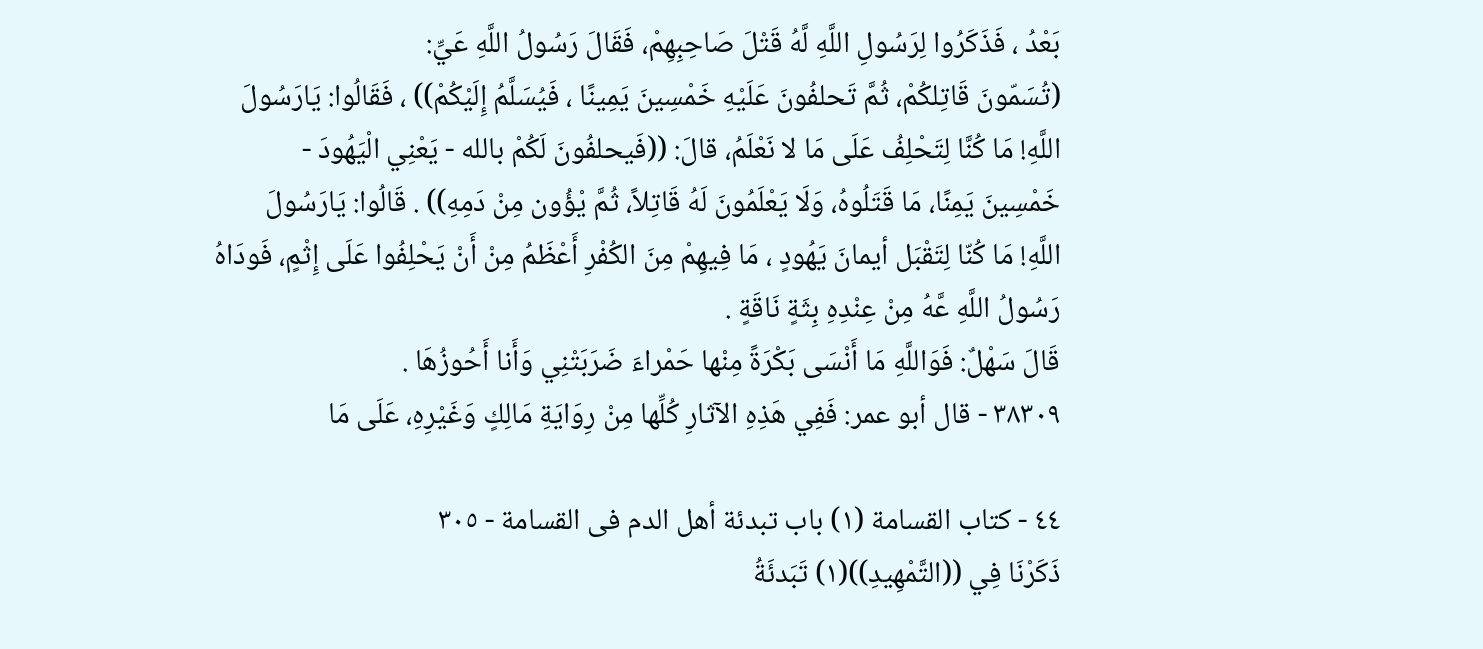بَعْدُ ، فَذَكَرُوا لِرَسُولِ اللَّهِ لَّهُ قَتْلَ صَاحِبِهِمْ، فَقَالَ رَسُولُ اللَّهِ عَيِّ:
(تُسَمّونَ قَاتِلكُمْ، ثُمَّ تَحلفُونَ عَلَيْهِ خَمْسِينَ يَمِينًا ، فَيُسَلَّمُ إِلَيْكُمْ)) ، فَقَالُوا: يَارَسُولَ
اللَّهِ! مَا كُنَّا لِتَحْلِفُ عَلَى مَا لا نَعْلَمُ، قالَ: ((فَيحلفُونَ لَكُمْ بالله - يَعْنِي الْيَهُودَ -
خَمْسِينَ يَمِنًا، مَا قَتَلُوهُ، وَلَا يَعْلَمُونَ لَهُ قَاتِلاً، ثُمَّ يْؤُون مِنْ دَمِهِ)) . قَالُوا: يَارَسُولَ
اللَّهِ! مَا كُنّا لِتَقْبَل أيمانَ يَهُودٍ ، مَا فِيهِمْ مِنَ الكُفْرِ أَعْظَمُ مِنْ أَنْ يَحْلِفُوا عَلَى إِثْمٍ، فَودَاهُ
رَسُولُ اللَّهِ عَّهُ مِنْ عِنْدِهِ بِثَةٍ نَاقَةٍ .
قَالَ سَهْلٌ: فَوَاللَّهِ مَا أَنْسَى بَكْرَةً مِنْها حَمْراءَ ضَرَبَتْنِي وَأَنا أَحُوزُهَا .
٣٨٣٠٩ - قال أبو عمر: فَفِي هَذِهِ الآثارِ كُلِّها مِنْ رِوَايَةِ مَالِكٍ وَغَيْرِهِ، عَلَى مَا

٤٤ - كتاب القسامة (١) باب تبدئة أهل الدم فى القسامة - ٣٠٥
ذَكَرْنَا فِي ((التَّمْهِيدِ))(١) تَبَدئَةُ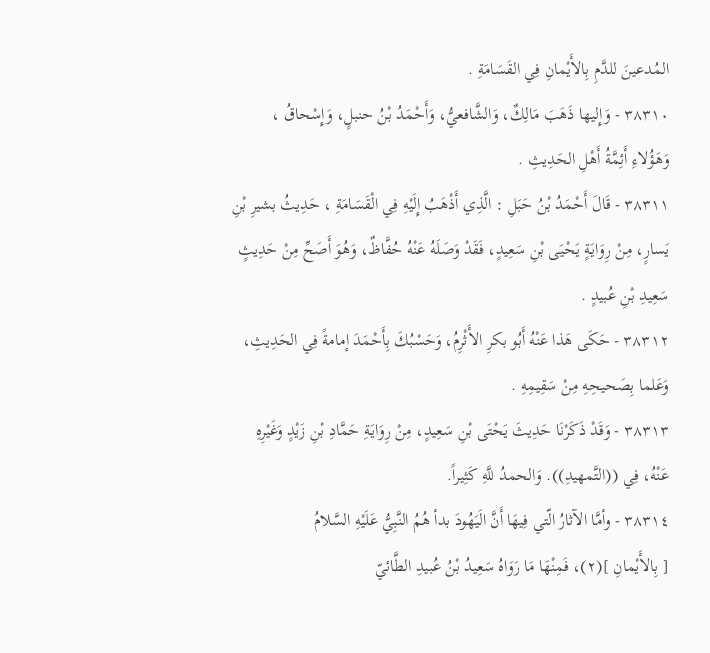المُدعينَ للدَّمِ بِالأَيْمانِ فِي القَسَامَةِ .
٣٨٣١٠ - وَإِليها ذَهَبَ مَالِكٌ، وَالشَّافعيُّ، وَأَحْمَدُ بْنُ حنبلٍ، وَإِسْحاقُ ،
وَهَؤُلاءِ أَئِمَّةُ أَهْلِ الحَدِيثِ .
٣٨٣١١ - قَالَ أَحْمَدُ بْنُ حَبَلِ : الَّذِي أَذْهَبُ إِلَيْهِ فِي الْقَسَامَةِ ، حَدِيثُ بشيرِ بْنِ
يَسارٍ، مِنْ رِوَايَةٍ يَحْيَى بْنِ سَعِيدٍ، فَقَدْ وَصَلَهُ عَنْهُ حُفَّاظٌ، وَهُوَ أَصَحِّ مِنْ حَدِيثٍ
سَعِيدِ بْنِ عُبيدٍ .
٣٨٣١٢ - حَكَى هَذا عَنْهُ أَبُو بكرِ الأَثْرِمُ، وَحَسْبُكَ بِأَحْمَدَ إمامةً فِي الحَدِيثِ،
وَعَلما بِصَحيحِهِ مِنْ سَقِيمِهِ .
٣٨٣١٣ - وَقَدْ ذَكَرْنَا حَدِيثَ يَحْتَى بْنِ سَعِيدٍ، مِنْ رِوَايَةِ حَمَّادِ بْنِ زَيْدٍ وَغَيْرِهِ
عَنْهُ، فِي ((التَّمهيدِ)). وَالحمدُ للَّهِ كَثِيراً.
٣٨٣١٤ - وأمَّا الآثارُ الّتي فِيهَا أَنَّ الَيَهُودَ بدأ هُمُ النَّبِيُّ عَلَيْهِ السَّلامُ
[ بِالأَيْمانِ ](٢)، فَمِنْهَا مَا رَوَاهُ سَعِيدُ بْنُ عُبيدِ الطَّائيّ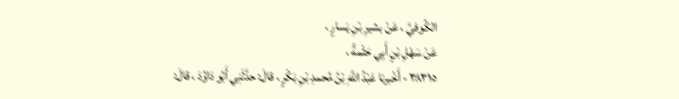الكُوفيَّ ، عَنْ بشيرِ بْنِ يَسارٍ ،
عَنْ سَهْلِ بْنٍ أَبِي حَثْمةً ،
٣٨٣١٥ - أَخْبرنا عَبْدُ اللَّهِ بْنُ مُحمدِ بْنِ بَكْرٍ ، قالَ: حدَّثَنِي أَبُو دَاوُدَ ، قالَ: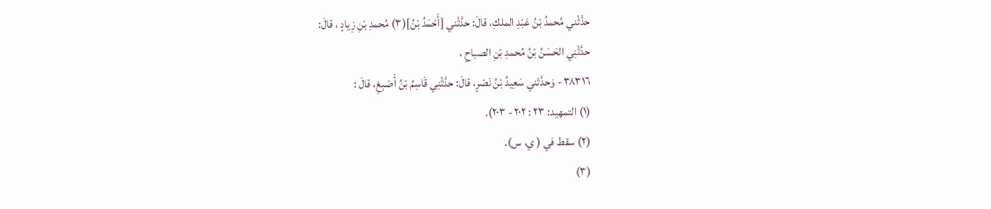حدَّثْني مُحمدُ بْنُ عَبْدِ الملكِ، قالَ: حدَّثْني [أَحْمَدُ بْنُ](٣) مُحمدِ بْنِ زِيادٍ ، قالَ:
حدَّثْنِي الحَسَنُ بْنُ مُحمدِ بْنِ الصباحِ ،
٣٨٣١٦ - وَحدَّثني سَعِيدُ بْنُ نَصْرٍ، قالَ: حدَّثْنِي قَاسِمُ بْنُ أَصْبِغِ، قالَ :
(١) التمهيد: ٢٣ : ٢٠٢ - ٢٠٣).
(٢) سقط في ( ي، س).
(٣)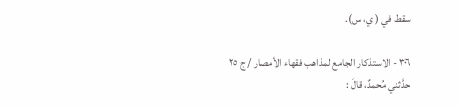سقط في ( ي، س).

٣٠٦ - الاستذكار الجامع لمذاهب فقهاء الأمصار / ج ٢٥
حدَّثني مُحمدٌ، قالَ :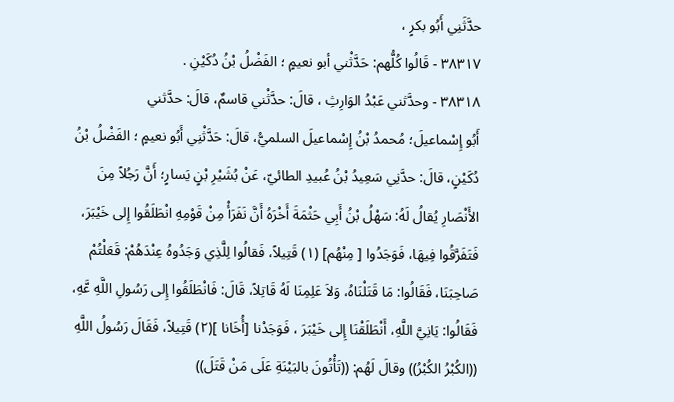حدَّثَنِي أَبُو بكرٍ ،
٣٨٣١٧ - قَالُوا كُلُّهم: حَدَّثْني أبو نعيمٍ ؛ الفَضْلُ بْنُ دُكَيْنِ .
٣٨٣١٨ - وحدَّثني عَبْدُ الوَارِثِ ، قالَ: حدَّثْني قاسمٌ، قالَ: حدَّثني
أَبُو إِسْماعيلَ؛ مُحمدُ بْنُ إِسْماعيلَ السلميُّ، قالَ: حَدَّثْنِي أَبُو نعيمٍ ؛ الفَضْلُ بْنُ
دُكَيْنٍ، قالَ: حدَّنِي سَعِيدُ بْنُ عُبيدِ الطائيّ، عَنْ بُشَيْرِ بْنٍ يَسارٍ؛ أَنَّ رَجُلاً مِنَ
الأَنْصَارِ يُقالُ لَهُ: سَهْلُ بْنُ أَبِي حَثْمَةَ أَخْرَهُ أَنَّ نَفَرَأْ مِنْ قَوْمِهِ انْطَلَقُوا إِلى خَيْبَرَ،
فَتَفَرَّقُوا فِيهَا، فَوَجَدُوا [ مِنْهُم] (١) قَتِيلاً، فَقالُوا لِلَّذِي وَجَدُوهُ عِنْدَهُمْ: قَعَلْتُمْ
صَاحِبَنَا، فَقَالُوا: مَا قَتَلْنَاهُ، وَلاَ عَلِمِنَا لَهُ قَاتِلاً، قَالَ: فَانْطَلَقُوا إِلى رَسُولِ اللَّهِ عَّهِ،
فَقَالُوا: يَانِيَّ اللَّهِ، أَنْطَلَقْنَا إِلى خَيْبَرَ ، فَوَجَدْنا [أُخَانا ](٢) قَتِيلاً، فَقَالَ رَسُولُ اللَّهِ
((الكُبْرُ الكُبْرُ)) وقالَ لَهُم: ((تَأْتُونَ بالبَيْنَةِ عَلَى مَنْ قَتَلَ))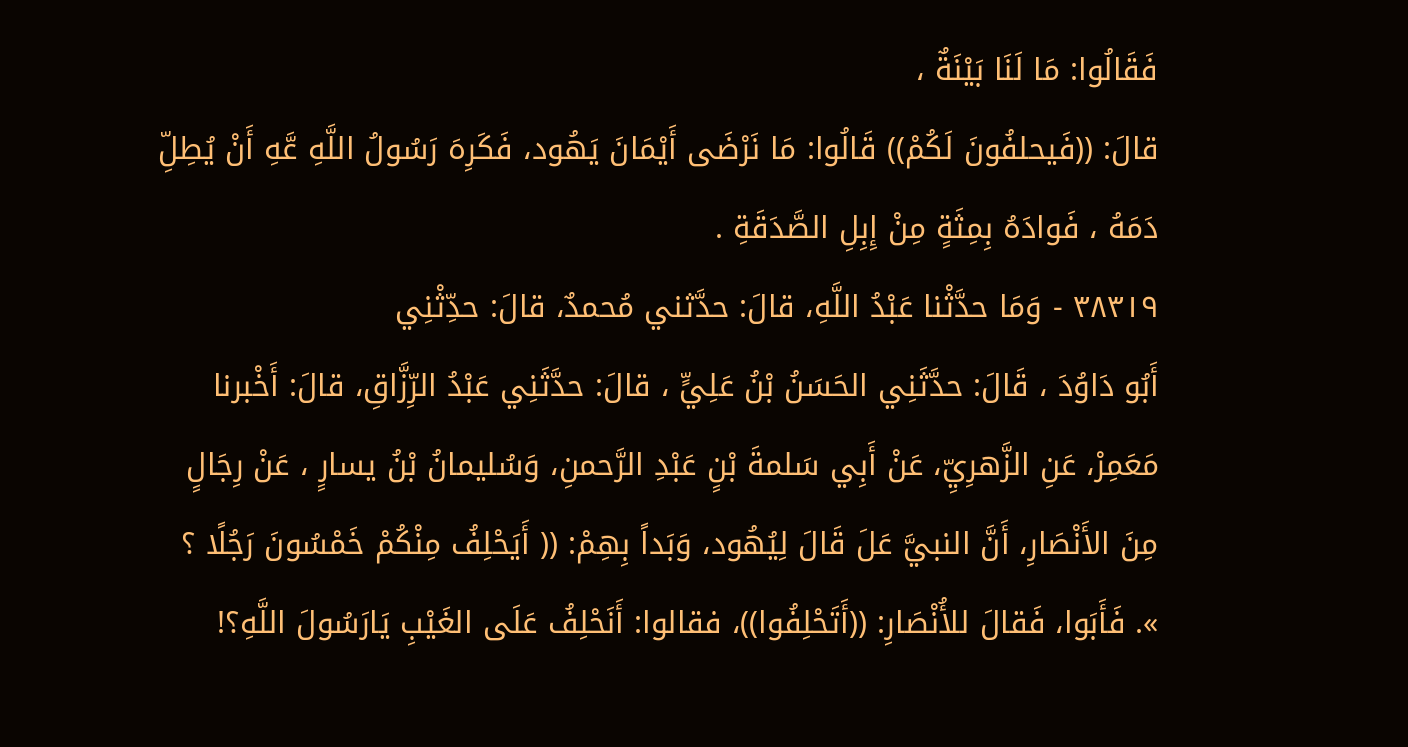فَقَالُوا: مَا لَنَا بَيْنَةٌ ،
قالَ: ((فَيحلفُونَ لَكُمْ)) قَالُوا: مَا نَرْضَى أَيْمَانَ يَهُود، فَكَرِهَ رَسُولُ اللَّهِ عَّهِ أَنْ يُطِلِّ
دَمَهُ ، فَوادَهُ بِمِثَةٍ مِنْ إِبِلِ الصَّدَقَةِ .
٣٨٣١٩ - وَمَا حدَّثْنا عَبْدُ اللَّهِ، قالَ: حدَّثني مُحمدٌ، قالَ: حدِّثْنِي
أَبُو دَاوُدَ ، قَالَ: حدَّثَنِي الحَسَنُ بْنُ عَلِيٍّ ، قالَ: حدَّثَنِي عَبْدُ الرِّزَّاقِ، قالَ: أَخْبرنا
مَعَمِرْ، عَنِ الزَّهرِيِّ، عَنْ أَبِي سَلمةَ بْنٍ عَبْدِ الرَّحمنِ، وَسُليمانُ بْنُ يسارٍ ، عَنْ رِجَالٍ
مِنَ الأَنْصَارِ، أَنَّ النبيَّ عَلَ قَالَ لِيُهُود، وَبَداً بِهِمْ: (( أَيَحْلِفُ مِنْكُمْ خَمْسُونَ رَجُلًا ؟
». فَأَبَوا، فَقالَ للأُنْصَارِ: ((أَتَحْلِفُوا))، فقالوا: أَنَحْلِفُ عَلَى الغَيْبِ يَارَسُولَ اللَّهِ؟!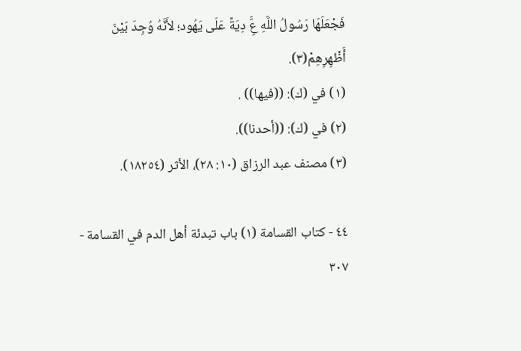فَجْعَلَهَا رَسُولُ اللَّهِ عَِّ دِيَةً عَلَى يَهُود؛ لأَنَّهُ وُجِدَ بَيْنَ أَظْهِرِهِمْ(٣).
(١) في (ك): ((فيها)) .
(٢) في (ك): ((أحدنا)).
(٣) مصنف عبد الرزاق (١٠: ٢٨)، الأثر (١٨٢٥٤).

٤٤ - كتاب القسامة (١) باب تبدئة أهل الدم في القسامة - ٣٠٧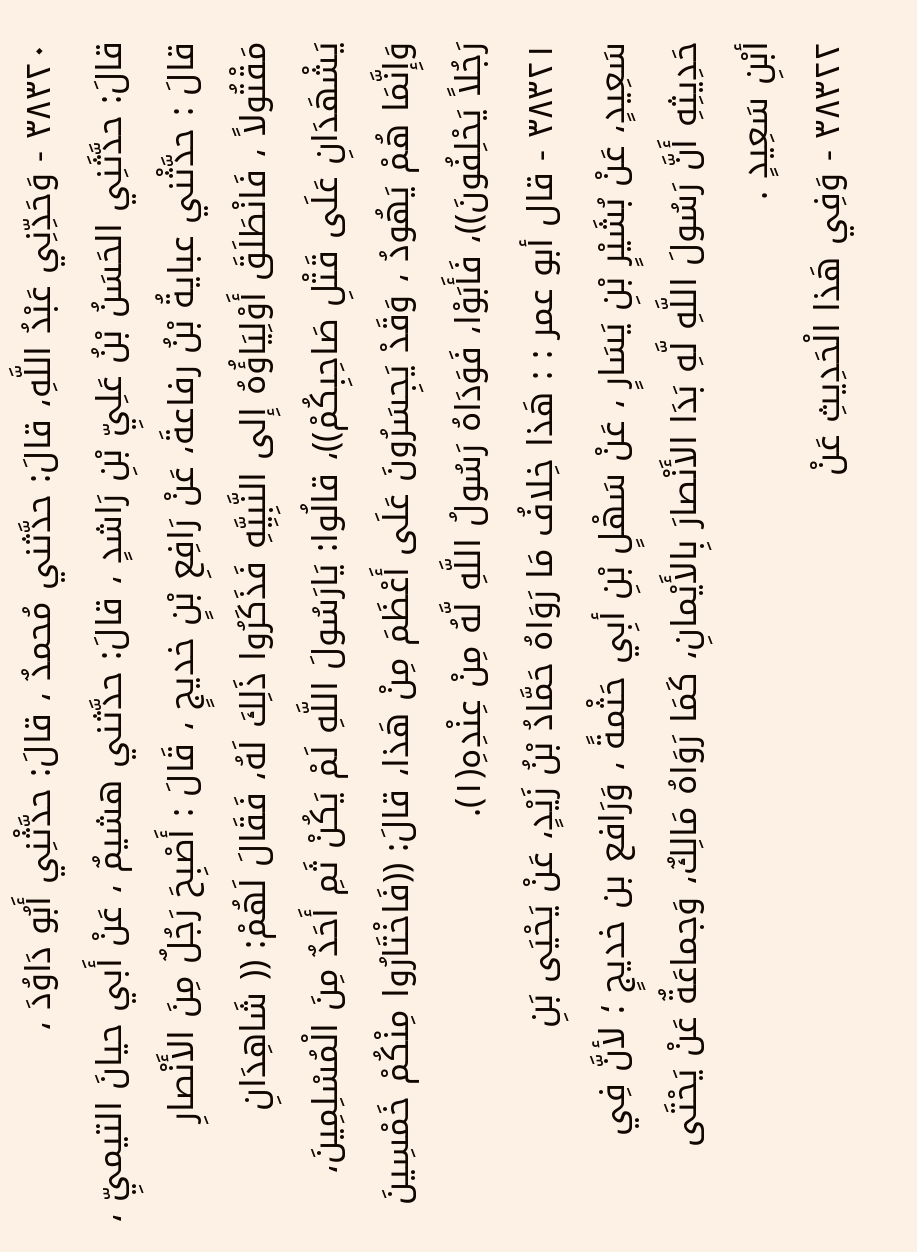٣٨٣٢٠ - وَحَدِّنِي عَبْدُ اللَّهِ، قالَ: حدَّثني مُحمدٌ ، قالَ: حدَّثْنِي أَبُو دَاوُدَ ،
قالَ: حدَّثَنِي الحَسَنُ بْنُ عَلِيِّ بْنِ رَاشدٍ ، قالَ: حدَّثني هشيمٌ ، عَنْ أَبي حيانَ التيميِّ ،
قالَ : حدَّثْني عبايةُ بْنُ رفاعةَ، عَنْ رَافِعِ بْنٍ خديجٍ ، قَالَ : أَصْبِحَ رَجُلٌ مِنَ الأَنْصارِ
مَقْتُولاً ، فَانْطَلَقَ أَوْلِيَاؤُهُ إِلى النَّبِيَِّهِ فَذَكَرُوا ذَلِكَ لَهُ، فَقَالَ لَهُمْ: (( شَاهِدَانِ
يَشْهَدَانِ عَلَى قَتْلِ صَاحِبِكُمْ))، قالُوا: يَارَسُولَ اللَّهِ لَمْ يَكُنْ ثَمِ أَحَدٌ مِنَ الْمُسْلِمِينَ،
وَإِنَّمَا هُمْ يَهُودُ ، وَقَدْ يَجِسَرُونَ عَلَى أَعْظَمَ مِنْ هَذا، قالَ: ((فَاخْتَارُوا مِنْكُمْ خَمْسِينَ
رَجُلاً يَحْلِفُونَ))، فَأَبَوْا، فَوَدَاهُ رَسُولُ اللَّهِ لَّهُ مِنْ عِنْدِهِ(١).
٣٨٣٢١ - قال أبو عمر : : هَذا خِلافُ مَا رَوَاهُ حَمَّادُ بْنُ زَيْدٍ، عَنْ يَحْيَى بَنِ
سَعِيدٍ، عَنْ بُشَيْرٍ بْنِ يَسَارٍ ، عَنْ سَهْلٍ بْنِ أبِي حَثْمةً ، وَرَافع بن خديجٍ ؛ لأنَّ فِي
حَدِيثِهِ أَنَّ رَسُولَ اللَّهِ لَّهِ بَدَا الأَنْصارَ بِالأَيْمانِ، كَمَا رَوَاهُ مَالِكٌ، وَجماعَةٌ عَنْ يَحْتَى
أبْنِ سَعِيدٍ .
٣٨٣٢٢ - وَفِي هَذا الْحَدِيثِ عَنْ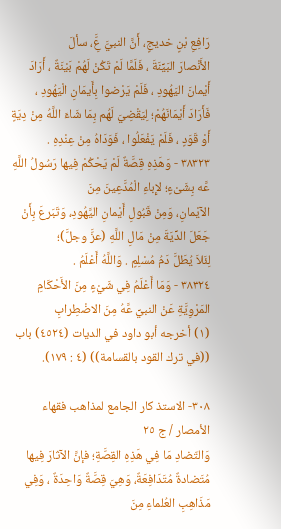رَافِعِ بْنٍ خديجٍ، أَنَّ النبيَّ عَِّ، سألَ
الأَنْصارَ البَيِّنَةَ ، فَلَمَّا لَمْ تَكُنْ لَهُمْ بَيْنَةٌ ، أَرَادَ أَيْمانَ اليَهُودِ ، فَلَمْ يَرْضوا بِأَيمَانِ الْيَهُودِ ،
فَأَرَادَ أَيْمَانَهُمْ؛ لِيَقْضِيَ لَهُم بِمَا شَاءَ اللَّهُ مِنْ دِيَةٍ أَوْ قَوَدٍ ، فَلَمْ يَفْعَلُوا ، فَوَدَاهُ مِنْ عِنْدِهِ .
٣٨٣٢٣ - وَهَذِهِ قِصَّةٌ لَمْ يَحْكُمْ فِيها رَسُولُ اللَّهِ عَّه بِشَىْءٍ؛ لإِباءِ الْمُدَّعِينَ مِنَ
الآيْمانِ، وَمِنْ قَبُولِ أَيْمانِ اليَّهُودِ، وَتَبَرعَ بِأَنْ جَعَلَ الدِّيَةَ مِنْ مَالِ اللَّهِ (عزَّ وجلَّ)؛
لِئَلاَ يُطَلَّ دَمُ مُسْلِمٍ . وَاللَّهُ أَعْلَمُ .
٣٨٣٢٤ - وَمَا أَعْلَمُ فِي شَيْءٍ مِنَ الأَحْكَامِ المَرْوِيَّةِ عَنْ النبيِّ عَّهُ مِنَ الاضْطِرابِ
(١) أخرجه أبو داود في الديات (٤٥٢٤) باب ((في ترك القود بالقسامة)) (٤ : ١٧٩).

٣٠٨- الاستذ کار الجامع لمذاهب فقهاء الأمصار / ج ٢٥
وَالتّضادِ مَا فِي هَذِهِ القِصَّةِ؛ فإنَّ الآثارَ فِيها مُتَضادةٌ مُتَدَافِعَةٌ، وَهِيَ قِصَّةٌ وَاحِدَةٌ ، وَفِي
مَذَاهِبِ العُلماءِ مِنَ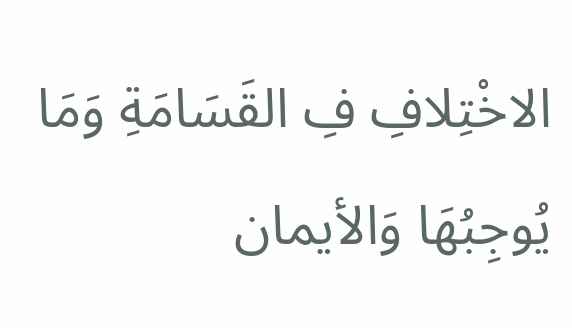الاخْتِلافِ فِ القَسَامَةِ وَمَا يُوجِبُهَا وَالأيمان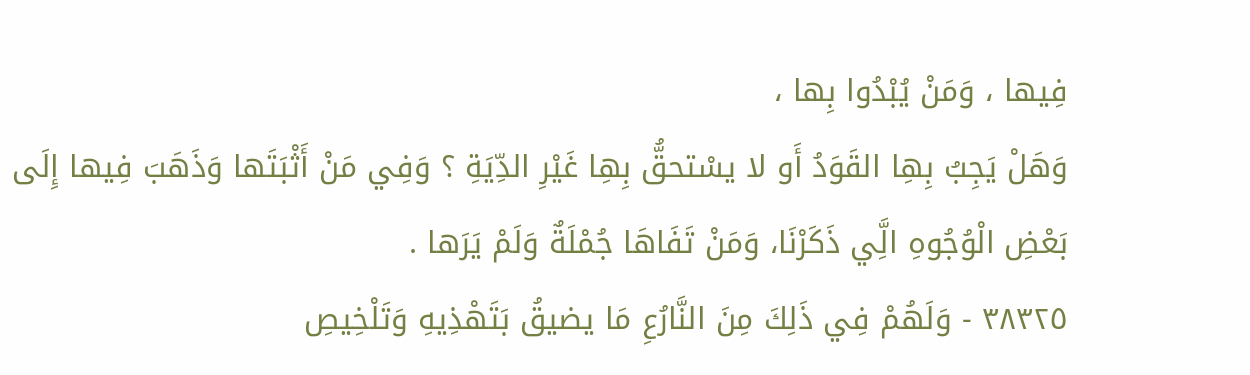فِيها ، وَمَنْ يُبْدُوا بِها ،
وَهَلْ يَجِبُ بِهِا القَوَدُ أَو لا يسْتحقُّ بِهِا غَيْرِ الدِّيَةِ ؟ وَفِي مَنْ أَثْبَتَها وَذَهَبَ فِيها إِلَى
بَعْضِ الْوُجُوهِ الَِّي ذَكَرْنَا، وَمَنْ تَفَاهَا جُمْلَةٌ وَلَمْ يَرَها .
٣٨٣٢٥ - وَلَهُمْ فِي ذَلِكَ مِنَ النَّارُعِ مَا يضيقُ بَتَهْذِيهِ وَتَلْخِيصِ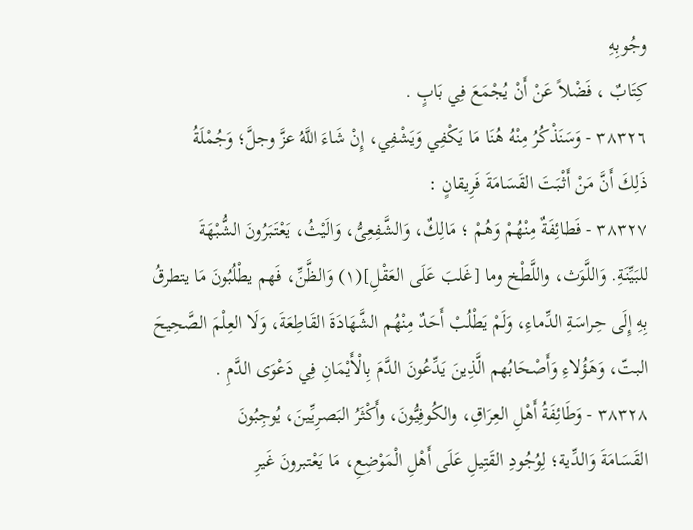وجُوبِهِ
كِتَابٌ ، فَضْلاً عَنْ أَنْ يُجْمَعَ فِي بَابٍ .
٣٨٣٢٦ - وَسَنَذْكُرُ مِنْهُ هُنَا مَا يَكْفِي وَيَشْفِي، إِنْ شَاءَ اللَّهُ عزَّ وجلَّ؛ وَجُمْلَةُ
ذَلِكَ أَنَّ مَنْ أَثْبَتَ القَسَامَةَ فَرِيقانٍ :
٣٨٣٢٧ - فَطائِفَةٌ مِنْهُمْ وَهُمْ ؛ مَالِكٌ، وَالشَّفِعِىُّ، وَالَيْثُ، يَعْتَبَرُونَ الشُّبْهَةَ
للبَيِّنَةِ. وَاللَّوَث، واللَّطْخ وما [غَلبَ عَلَى العَقْلِ](١) وَالظَّنِّ، فَهم يطْلُبُونَ مَا يتطرقُ
بِهِ إِلَى حِراسَةِ الدِّماءِ، وَلَمْ يَطْلُبْ أَحَدٌ مِنْهُم الشَّهَادَةَ القَاطِعَةَ، وَلَا العِلْمَ الصَّحِيحَ
البتّ، وَهَؤُلاءِ وَأَصْحَابُهم الَّذِينَ يَدِّعُونَ الدَّمَ بِالْأَيْمَانِ فِي دَعْوَى الدَّمِ .
٣٨٣٢٨ - وَطَائِفَةُ أَهْلِ العِرَاقِ، والكُوفِيُّونَ، وأَكْثَرُ البَصرِيِّينَ، يُوجِبُونَ
القَسَامَةَ وَالدِّية؛ لِوُجُودِ القَتِيلِ عَلَى أَهْلِ الْمَوْضِعِ، مَا يَعْتبرونَ غَيرِ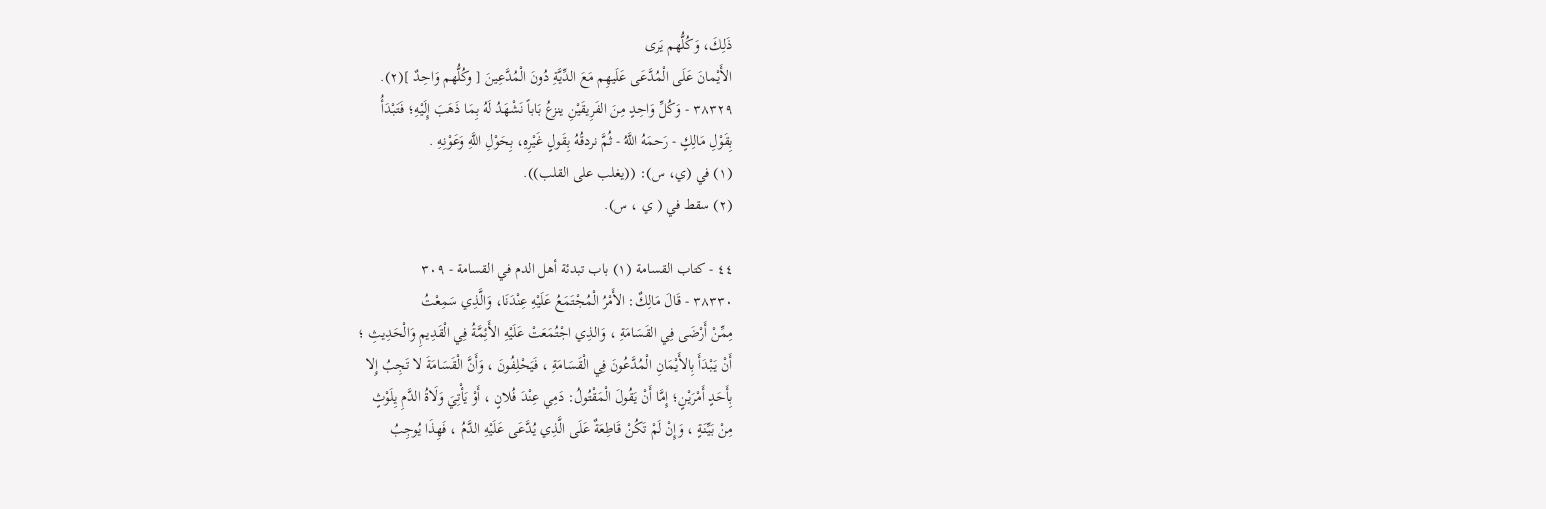ذَلِكَ، وَكُلُّهم يَرى
الأَيْمانَ عَلَى الْمُدَّعَى عَلَيهِم مَعَ الدِّيَّةِ دُونَ الْمُدَّعِينَ [ وكُلُّهم وَاحِدٌ ](٢).
٣٨٣٢٩ - وَكُلِّ وَاحِدٍ مِنَ الفَرِيقَيْنِ ينزعُ بَاباً نَشْهَدُ لَهُ بِمَا ذَهَبَ إِلَيْهِ؛ فَتَبْدَأُ
بِقَوْلِ مَالِكٍ - رَحمَهُ اللَّهُ - ثُمَّ نردقُهُ بِقَولٍ غَيْرِهِ، بِحَوْلِ اللَّهِ وَعَوْنِهِ .
(١) في (ي، س): ((يغلب على القلب)).
(٢) سقط في ( ي ، س).

٤٤ - كتاب القسامة (١) باب تبدئة أهل الدم في القسامة - ٣٠٩
٣٨٣٣٠ - قَالَ مَالِكٌ: الأَمْرُ الْمُجْتَمَعُ عَلَيْهِ عِنْدَنَا، وَالَّذِي سَمِعْتُ
مِمِّنْ أَرْضَى فِي القَسَامَةِ ، وَالذِي اجْتُمَعَتْ عَلَيْهِ الأَئِمَّةُ فِي الْقَدِيمِ وَالْحَدِيثِ ؛
أَنْ يَبْدَأَ بِالأَيْمَانِ الْمُدَّعُونَ فِي الْقَسَامَةِ ، فَيَحْلِفُونَ ، وَأَنَّ الْقَسَامَةَ لا تَجِبُ إِلا
بِأَحَدٍ أَمْرَيْنٍ؛ إِمَّا أَنْ يَقُولَ الْمَقْتُولُ: دَمِي عِنْدَ فُلانٍ ، أَوْ يَأْتِيَ وَلَاةُ الدَّمِ يِلَوْثٍ
مِنْ بَيِّنَةٍ ، وَإِنْ لَمْ تَكُنْ قَاطِعَةٌ عَلَى الَّذِي يُدَّعَى عَلَيْهِ الدَّمُ ، فَهِذَا يُوجِبُ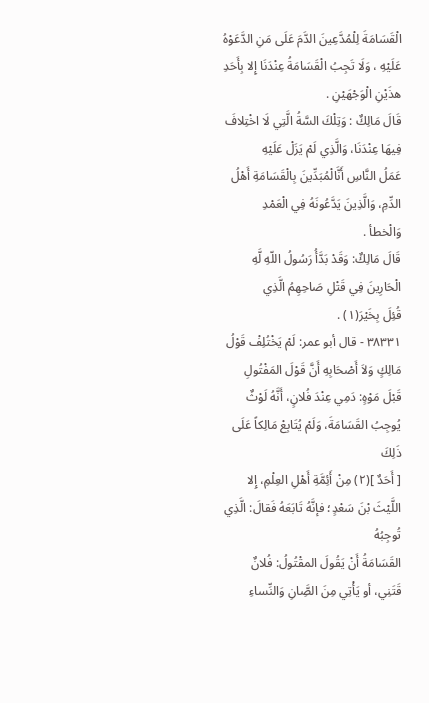الْقَسَامَةَ لِلْمُدَّعِينَ الدَّمَ عَلَى مَنِ الدَّعَوْهُ عَلَيْهِ ، وَلَا تَجِبُ الْقَسَامَةُ عِنْدَنَا إِلا بِأَحَدِ
هذَيْنِ الْوَجْهَيْنِ .
قَالَ مَالِكٌ : وَتِلْكَ السَّةُ الَّتِي لَا اخْتِلافَ فِيهَا عِنْدَنَا، وَالَّذِي لَمْ يَزَلْ عَلَيْهِ
عَمَلُ النَّاسِ أَنَّالْمُبَدِّينَ بِالْقَسَامَةِ أَهْلُ الدِّمِ، وَالَّذِينَ يَدَّعُونَهُ فِي الْعَمْدِ
وَالْخطأ .
قَالَ مَالِكٌ: وَقَدْ بَدَّأُ رَسُولُ اللّهِ لَّهِ الْحَارِينَ فِي قَتْلِ صَاحِهِمُ الَّذِي
قُئِلَ بِخَيْرَ(١) .
٣٨٣٣١ - قال أبو عمر: لَمْ يَخْتُلِفْ قَوْلُ مَالِكٍ وَلاَ أَصْحَابِهِ أَنَّ قَوْلَ المَفْتُولِ
قَبْلَ مَوْهٍ: دَمِي عِنْدَ فُلانٍ، أَنَّهُ لَوْثٌ يُوجِبُ القَسَامَةَ، وَلَمْ يُتَابِعْ مَالِكاً عَلَى ذَلِكَ
[ أَحَدٌ ](٢) مِنْ أَئِمَّةِ أَهْلِ العِلْمِ، إِلا اللَّيْثَ بْنَ سَعْدٍ؛ فإنَّهُ تَابَعَهُ فَقالَ: الَّذِي تُوجِبُهُ
القَسَامَةُ أَنْ يَقُولَ المقْتُولُ: فُلانٌ قَتَنِي، أو يَأْتِي مِنَ الصَِّانِ وَالنِّساءِ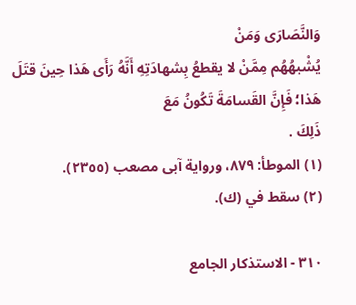وَالنَّصَارَى وَمَنْ
يُشْبهُهُم مِمَّنْ لا يقطعُ بِشهادَتِهِ أَنَّهُ رَأَى هَذا حِينَ قتَلَ هَذا؛ فَإِنَّ القَسامَةَ تَكُونُ مَعَ
ذَلِكَ .
(١) الموطأ: ٨٧٩، ورواية آبى مصعب (٢٣٥٥).
(٢) سقط في (ك).

٣١٠ - الاستذكار الجامع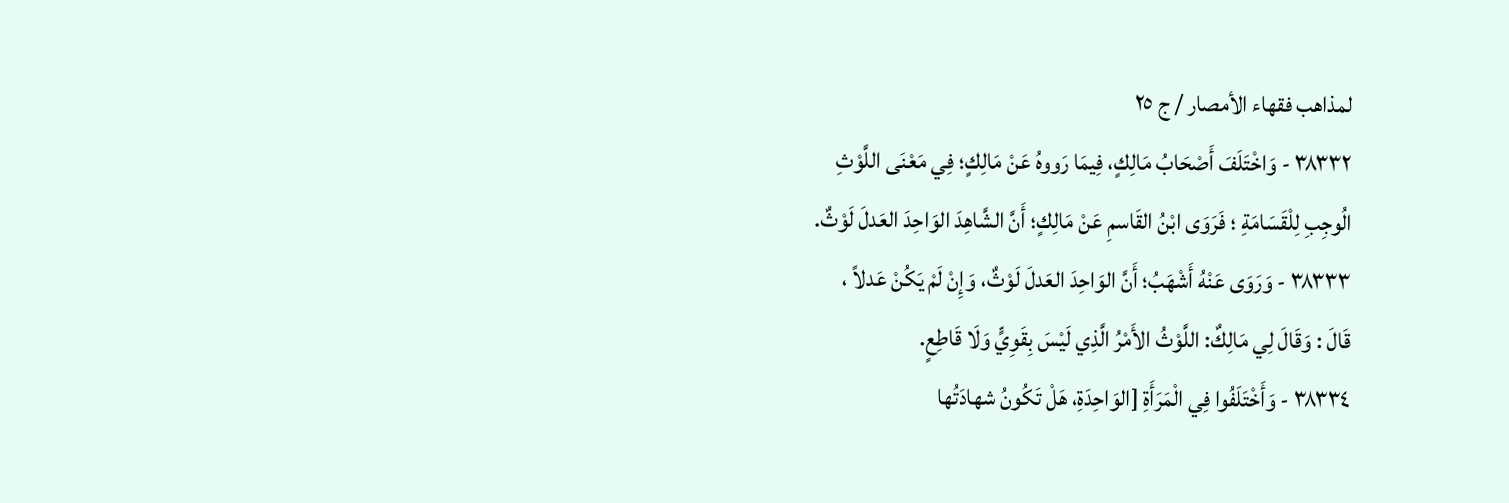لمذاهب فقهاء الأمصار / ج ٢٥
٣٨٣٣٢ - وَاخْتَلَفَ أَصْحَابُ مَالِكٍ، فِيمَا رَووهُ عَنْ مَالِكٍ؛ فِي مَعْنَى اللَّوْثِ
الُوجِبِ لِلْقَسَامَةِ ؛ فَرَوَى ابْنُ القَاسمِ عَنْ مَالِكٍ؛ أَنَّ الشَّاهِدَ الوَاحِدَ العَدلَ لَوْثٌ.
٣٨٣٣٣ - وَرَوَى عَنْهُ أَشْهَبُ؛ أَنَّ الوَاحِدَ العَدلَ لَوْثٌ، وَإِنْ لَمْ يَكُنْ عَدلاً ،
قَالَ : وَقَالَ لِي مَالِكٌ: اللَّوْثُ الأَمْرُ الَّذِي لَيْسَ بِقَوِيٍّ وَلَا قَاطِعٍ.
٣٨٣٣٤ - وَأَخْتَلَفُوا فِي الْمَرَأَةِ [الوَاحِدَةِ، هَلْ تَكُونُ شهادَتُها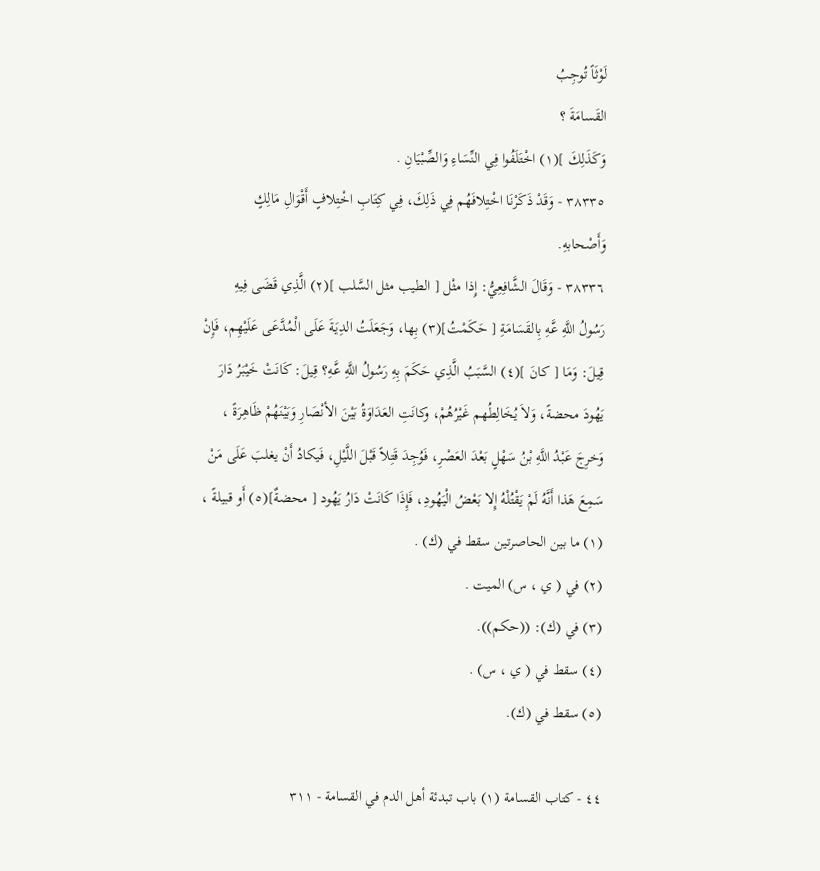لَوْثَاً تُوجِبُ
القَسامَةَ ؟
وَكَذَلِكَ ](١) اخْتَلَفُوا فِي النِّسَاءِ وَالصِّبْيَانِ .
٣٨٣٣٥ - وَقَدْ ذَكَرْنَا اخْتِلافَهُم فِي ذَلِكَ، فِي كِتَابِ اخْتِلافٍ أَقْوَالِ مَالِكٍ
وَأَصْحابهِ.
٣٨٣٣٦ - وَقَالَ الشَّافِعِيُّ: إِذا مثْل [ الطيب مثل السَّلب ](٢) الَّذِي قَضَى فِيهِ
رَسُولُ اللَّهِ عَّهِ بِالقَسَامَةِ [ حَكَمْتُ](٣) بِها، وَجَعَلَتُ الدِيَةَ عَلَى الْمُدَّعَى عَلَيْهِم، فَإِنْ
قِيلَ: وَمَا [ كانَ ](٤) السَّبَبُ الَّذِي حَكَمَ بِهِ رَسُولُ اللَّهِ عَّهِ؟ قِيلَ: كَانَتْ خَيْبَرُ دَارَ
يَهُودَ محضةً، وَلاَ يُخَالِطُهم غَيْرُهُمْ، وكانَتِ العَدَاوَةُ بَيْنَ الأنْصَارِ وَبَيْنَهُمْ ظَاهِرَةً ،
وَخرِجَ عَبْدُ اللَّهِ بْنُ سَهْلٍ بَعْدَ العَصْرِ، فَوُجِدَ قَتِلاً قَبْلَ اللَّيْلِ، فَيكادُ أَنْ يغلبَ عَلَى مَنْ
سَمِعَ هَذا أَنَّهُ لَمْ يَقْتُلْهُ إِلا بَعْضُ الْيَهُودِ، فَإِذَا كَانَتْ دَارُ يَهُود [ محضةٌ](٥) أَو قبيلةً ،
(١) ما بين الحاصرتين سقط في (ك) .
(٢) في ( ي ، س) الميت .
(٣) في (ك): ((حكم)).
(٤) سقط في ( ي ، س) .
(٥) سقط في (ك).

٤٤ - كتاب القسامة (١) باب تبدئة أهل الدم في القسامة - ٣١١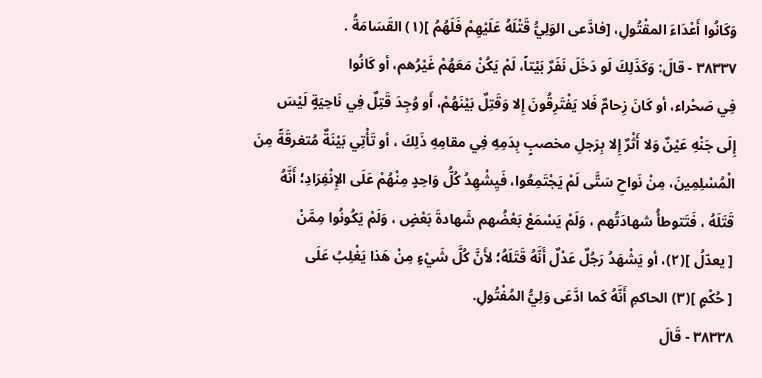وَكَانُوا أَعْدَاءَ المقْتُولِ، [فادَّعى الوَلِيُّ قَتْلَهُ عَلَيْهِمْ فَلَهُمُ ](١) القَسَامَةُ .
٣٨٣٣٧ - قالَ: وَكَذَلِكَ لَو دَخَلَ نَفَرٌ بَيْتاً، لَمْ يَكُنْ مَعَهُمْ غَيْرُهم، أو كَانُوا
فِي صَحْراء، أو كَانَ زِحامٌ فَلا يَفْتَرِقُونَ إِلا وَقَتِلٌ بَيْنَهُمْ، أَو وُجِدَ قَتِلٌ فِي نَاحِيَةٍ لَيْسَ
إِلَى جَنْهِ عَيْنٌ وَلا أَثْرٌ إِلا بِرَجلِ مخصبٍ بِدَمِهِ فِي مقامِهِ ذَلِكَ ، أو تَأْتِي بَيْنَةٌ مُتغرقَةً مِنَ
الْمُسْلِمِينَ، مِنْ نَواحِ سَتَّى لَمْ يَجْتَمِعُوا، فَيِشْهِدُ كُلُّ وَاحِدٍ مِنْهُمْ عَلَى الإِنْفِرَادِ؛ أَنَّهُ
قَتَلَهُ ، فَتَتوطأُ شهادَتُهم ، وَلَمْ يَسْمَعْ بَعْضُهم شَهادةَ بَعْضٍ ، وَلَمْ يَكُونُوا مِمَّنْ
[ يعدّلُ ](٢)، أو يَشْهَدُ رَجُلٌ عَدْلٌ أَنَّهُ قَتَلَهُ؛ لأَنَّ كُلَّ شَيْءٍ مِنْ هَذا يَغْلِبُ عَلَى
[ حُكْمٍ ](٣) الحاكمِ أَنَّهُ كَما ادَّعَى وَلِيُّ المُفْتُولِ.
٣٨٣٣٨ - قَالَ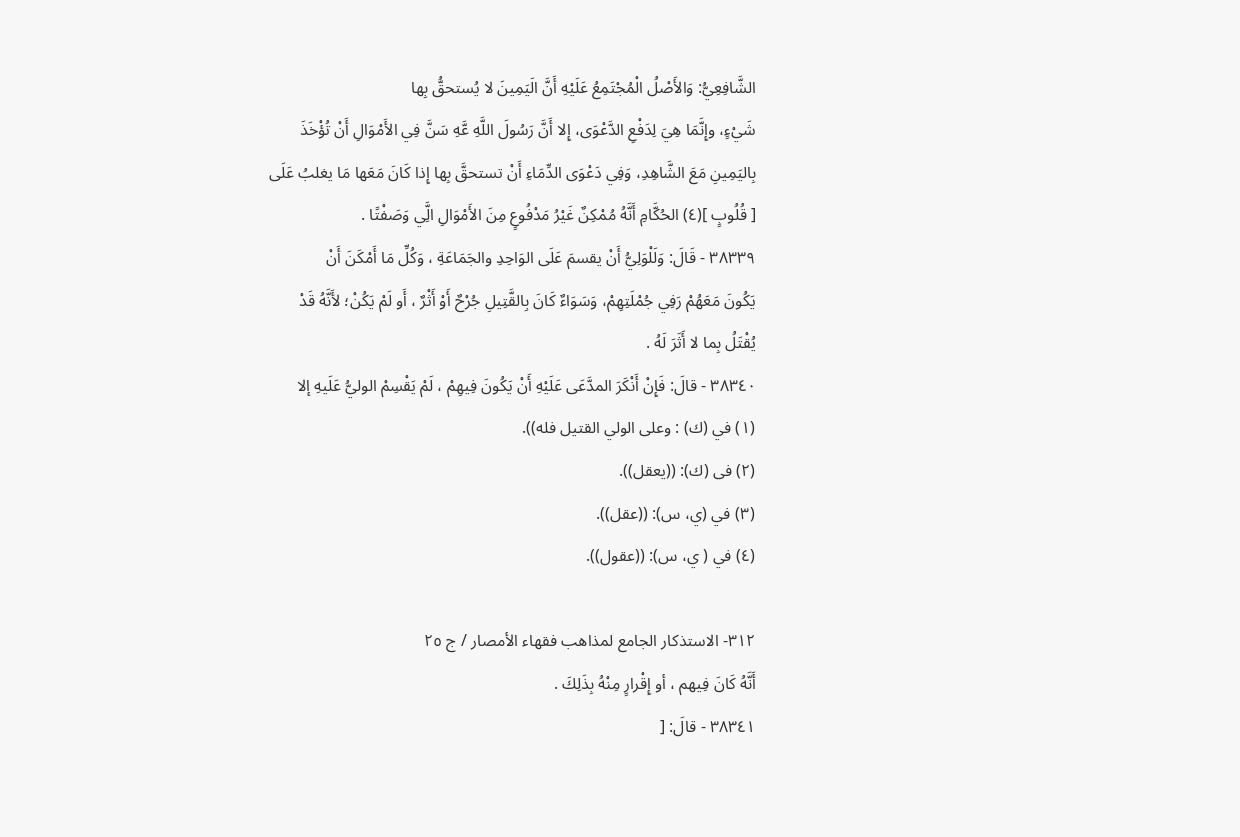الشَّافِعِيُّ: وَالأَصْلُ الْمُجْتَمِعُ عَلَيْهِ أَنَّ الَيَمِينَ لا يُستحقُّ بِها
شَيْءٍ، وإِنَّمَا هِيَ لِدَفْعِ الدَّعْوَى، إِلا أَنَّ رَسُولَ اللَّهِ عَّهِ سَنَّ فِي الأَمْوَالِ أَنْ تُؤْخَذَ
بِاليَمِينِ مَعَ الشَّاهِدِ، وَفِي دَعْوَى الدِّمَاءِ أَنْ تستحقَّ بِها إِذا كَانَ مَعَها مَا يغلبُ عَلَى
[ قُلُوبٍ ](٤) الحُكَّامِ أَنَّهُ مُمْكِنٌ غَيْرُ مَدْفُوعٍ مِنَ الأَمْوَالِ الَِّي وَصَفْتًا .
٣٨٣٣٩ - قَالَ: وَلَلْوَلِيُّ أَنْ يقسمَ عَلَى الوَاحِدِ والجَمَاعَةِ ، وَكُلِّ مَا أَمْكَنَ أَنْ
يَكُونَ مَعَهُمْ رَفِي جُمْلَتِهِمْ، وَسَوَاءٌ كَانَ بِالقَّتِيلِ جُرْحٌ أَوْ أَثْرٌ ، أَو لَمْ يَكُنْ؛ لأَنَّهُ قَدْ
يُقْتَلُ بِما لا أَثَرَ لَهُ .
٣٨٣٤٠ - قالَ: فَإِنْ أَنْكَرَ المدَّعَى عَلَيْهِ أَنْ يَكُونَ فِيهِمْ ، لَمْ يَقْسِمْ الوليُّ عَلَيهِ إلا
(١) في (ك) : وعلى الولي القتيل فله)).
(٢) فى (ك): ((يعقل)).
(٣) في (ي، س): ((عقل)).
(٤) في ( ي، س): ((عقول)).

٣١٢- الاستذکار الجامع لمذاهب فقهاء الأمصار / ج ٢٥
أَنَّهُ كَانَ فِيهم ، أو إِقْرارٍ مِنْهُ بِذَلِكَ .
٣٨٣٤١ - قالَ: [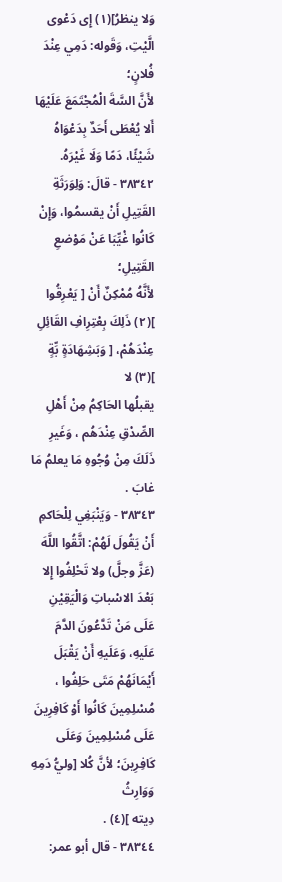وَلا ينظرُ](١) إِى دَعْوى الَّيْتِ، وَقَوله: دَمِي عِنْدَ فُلانٍ؛
لأَنَّ السَّةَ الْمُجْتَمَعَ عَلَيْهَا أَلا يُعْطَى أَحَدٌ بِدَعْوَاهُ شَيْئًا، دَمًا وَلَا غَيْرَهُ.
٣٨٣٤٢ - قالَ: وَلِوَرَثَةِ القَتِيلِ أَنْ يقسمُوا، وَإِنْ كَانُوا غْيِّبَا عَنْ مَوْضعِ القَتِيلِ؛
لأَنَّهُ مُمْكِنٌ أَنْ [ يَعْرِقُوا ](٢) ذَلِكَ بِعْتِرِافِ القَائِلِ عِنْدَهُمْ، [ وَبَشِهَادَةٍ بِّةٍ ](٣) لا
يقبلُها الحَاكِمُ مِنْ أَهْلِ الصِّدْقِ عِنْدَهُم ، وَغَيرِ ذَلَكَ مِنْ وُجُوهِ مَا يعلمُ مَا غابَ .
٣٨٣٤٣ - وَيَنْبَغِي لِلْحَاكمِ أَنْ يَقُولَ لَهُمْ: اتَّقُوا اللَّهَ (عَزَّ وجلَّ) ولا تَحْلِفُوا إِلا
بَعْدَ الاسْباتِ وَالْيَقِيْنِ عَلَى مَنْ تَدَّعُونَ الدَّمَ عَلَيهِ، وَعَلَيهِ أَنْ يَقْبَلَ أَيْمَانَهُمْ مَتَى حَلِفُوا ،
مُسْلِمِينَ كَانُوا أَوْ كَافِرِينَ عَلَى مُسْلِمِينَ وَعَلَى كَافِرِينَ؛ لأنَّ كُلا [وليُّ دَمِهِ وَوَارِثُ
دِیته ](٤) .
٣٨٣٤٤ - قال أبو عمر: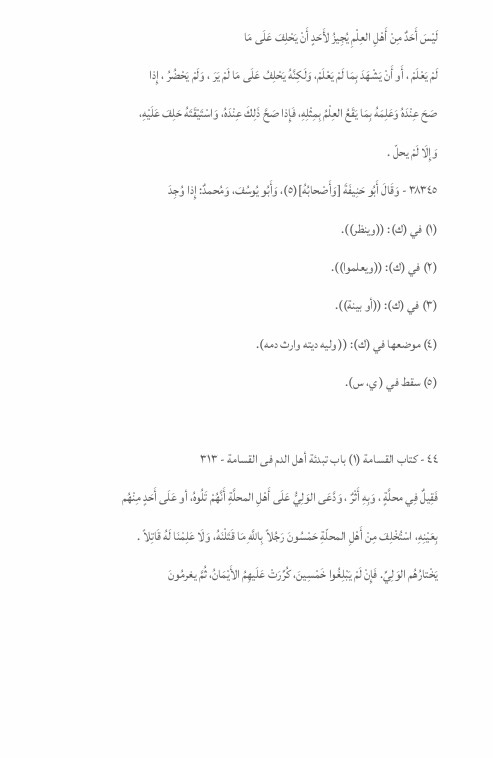لَيْسَ أَحَدٌ مِنْ أَهْلِ العِلْمِ يُجِيزُ لأَحَدٍ أَنْ يَحْلِفَ عَلَى مَا
لَمْ يَعْلَمْ ، أَو أَنْ يَشْهَدَ بِمَا لَمْ يَعْلَمْ، وَلَكِنَّهُ يَحْلِفُ عَلَى مَا لَمْ يَرَ ، وَلَمْ يَحْضُرُ ، إِذا
صَحَ عِنْدَهُ وَعَلِمَهُ بِمَا يَقَعُ العِلْمُ بِمِثْلِهِ، فَإِذا صَحَّ ذَلِكَ عِنْدَهُ، وَاسْتَيْقَتَهُ حَلِفَ عَلَيْهِ،
وَإِلَا لَمْ يحلّ .
٣٨٣٤٥ - وَقَالَ أَبُو حَنِيفَةَ [وَأَصْحابُهُ](٥)، وَأَبُو يُوسُفَ، وَمُحمدٌ: إِذا وُجِدَ
(١) في (ك): ((وينظر)).
(٢) في (ك): ((ويعلموا)).
(٣) في (ك): ((أو بينة)).
(٤) موضعها في (ك): (( وليه ديته وارث دمه).
(٥) سقط في ( ي، س).

٤٤ - كتاب القسامة (١) باب تبدئة أهل الدم فى القسامة - ٣١٣
فَقِيلٌ فِي محلَّةٍ ، وَبِهِ أَثْرٌ ، وَدَّعَى الوَلِيُّ عَلَى أَهْلِ المحلَّةِ أَنَّهُمْ تَلُوهُ، أو عَلَى أَحَدٍ مِنْهُم
بِعَيْنِهِ، اسْتُخْلِفَ مِنْ أَهْلِ المحلّةِ حَمْسُونَ رَجُلاً بِاللَّهِ مَا قَتَلْنَهُ، وَلَا عَلِمْنَا لَهُ قَاتِلاً .
يَخْتارُهُم الوَلِيِّ. فَإِنْ لَمْ يَبْلِغُوا خَمْسِينَ، كُرِّرَتْ عَلَيهِمُ الأَيْمَانُ، ثُمَّ يغرمُونَ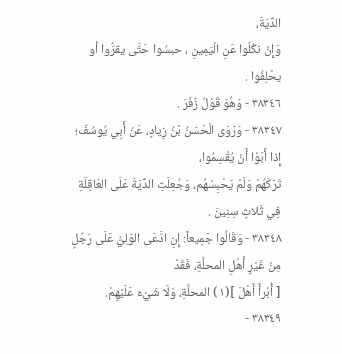الدِّيَةَ،
وَإِنْ نكُلُوا عَنِ الْيَمِينِ ، حبسُوا حَتَّى يقرُّوا أو يحْلِفُوا .
٣٨٣٤٦ - وَهُوَ قَوْلُ زُفَرَ .
٣٨٣٤٧ - وَرَوَى الْحَسَنُ بْنُ زِيادٍ، عَنْ أَبِي يُوسُفَ؛ إِذا أَبَوْا أَنْ يُقْسِمُوا،
تَرَكَهُمْ وَلَمْ يَحْبِسْهُم، وَجُعِلَتِ الدِّيَةُ عَلَى العَاقِلَةِ فِي ثَلاثٍ سِنِينَ .
٣٨٣٤٨ - وَقَالُوا جَمِيعاً: إِنِ ادَّعَى الوَلِيُّ عَلَى رَجُلٍ مِنْ غَيْرٍ أَهْلِ المحلَّةِ، فَقَدْ
[ أُبْرأَ أَهْلَ ](١) المحلَّةِ، وَلَا شَيْءَ عَلَيْهِمْ.
٣٨٣٤٩ -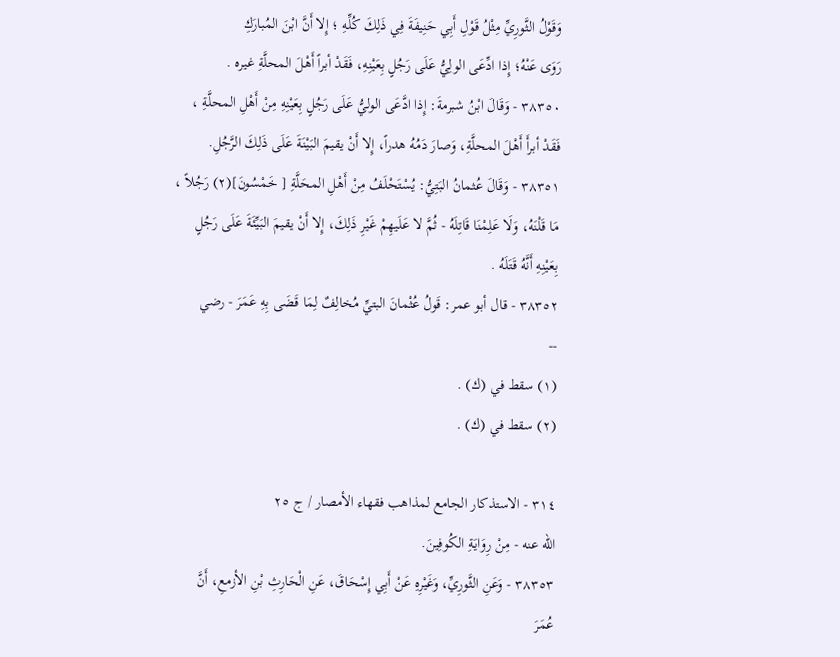وَقَوْلُ الثَّورِيِّ مِثْلُ قَوْلِ أَبِي حَنِيفَةَ فِي ذَلِكَ كُلِّهِ ؛ إِلا أَنَّ ابْنَ المُبارَكِ
رَوَى عَنْهُ؛ إِذا ادِّعَى الولِيُّ عَلَى رَجُلٍ بِعَيْنِهِ، فَقَدْ أبراً أَهْلَ المحلَّةِ غيره .
٣٨٣٥٠ - وَقَالَ ابْنُ شبرمةَ: إِذا ادَّعَى الوليُّ عَلَى رَجُلٍ بِعَيْنِهِ مِنْ أَهْلِ المحلَّةِ ،
فَقَدْ أبرأَ أَهْلَ المحلَّةِ، وَصارَ دَمُهُ هدراً، إِلا أَنْ يقيمَ البَيْنَةَ عَلَى ذَلِكَ الرَّجُلِ.
٣٨٣٥١ - وَقَالَ عُثمانُ البَتِيُّ: يُسْتَحْلَفُ مِنْ أَهْلِ المحَلَّةِ [ خَمْسُونَ](٢) رَجُلاً ،
مَا قَلْنَهُ، وَلَا عَلِمْنَا قَاتِلَهُ - ثُمَّ لا عَلَيهِمْ غَيْرِ ذَلِكَ، إِلا أَنْ يقيمَ البَيِّئَةَ عَلَى رَجُلٍ
بِعَيْنِهِ أَنَّهُ قَتَلَهُ .
٣٨٣٥٢ - قال أبو عمر: قَولُ عُثْمانَ البتيِّ مُخالِفٌ لِمَا قَضَى بِهِ عَمَرَ - رضي
--
(١) سقط في (ك) .
(٢) سقط في (ك) .

٣١٤ - الاستذكار الجامع لمذاهب فقهاء الأمصار / ج ٢٥
الله عنه - مِنْ رِوَايَةِ الكُوفِينَ.
٣٨٣٥٣ - وَعَنِ الثَّورِيِّ، وَغَيْرِهِ عَنْ أَبِي إِسْحَاقَ، عَنِ الْحَارِثِ بْنِ الأزمعِ، أَنَّ
عُمَرَ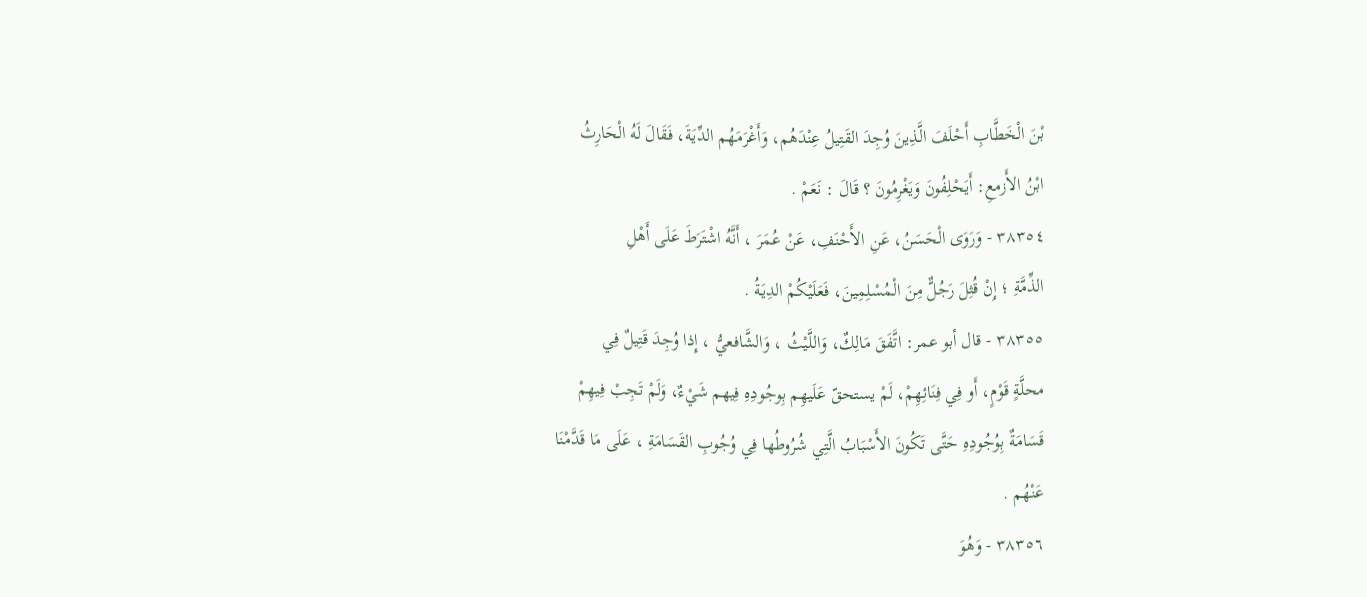بْنَ الْخَطَّابِ أَحْلَفَ الَّذِينَ وُجِدَ القَتِيلُ عِنْدَهُم، وَأَغْرَمَهُم الدِّيَةَ، فَقَالَ لَهُ الْحَارِثُ
ابْنُ الأَزمعِ: أَيَحْلِفُونَ وَيَغْرِمُونَ ؟ قَالَ : نَعَمْ .
٣٨٣٥٤ - وَرَوَى الْحَسَنُ، عَنِ الأَحْنَفِ، عَنْ عُمَرَ ، أَنَّهُ اشْتَرَطَ عَلَى أَهْلِ
الذِّمَّةِ ؛ إِنْ قُثِلَ رَجُلٌّ مِنَ الْمُسْلِمِينَ، فَعَلَيْكُمْ الدِيَةُ .
٣٨٣٥٥ - قال أبو عمر: اتَّفَقَ مَالِكٌ، وَاللَّيْثُ ، وَالشَّافعيُّ ، إِذا وُجِدَ قَتِیلٌ فِي
محلَّةٍ قَوْمٍ، أَو فِي فِنَائِهِمْ، لَمْ يستحقّ عَلَيهِم بِوجُودِهِ فِيهم شَيْءٌ، وَلَمْ تَجِبْ فِيهِمْ
قَسَامَةٌ بِوُجُودِهِ حَتَّى تَكُونَ الأَسْبَابُ الَّتِي شُرُوطُها فِي وُجُوبِ القَسَامَةِ ، عَلَى مَا قَدَّمْنَا
عَنْهُم .
٣٨٣٥٦ - وَهُوَ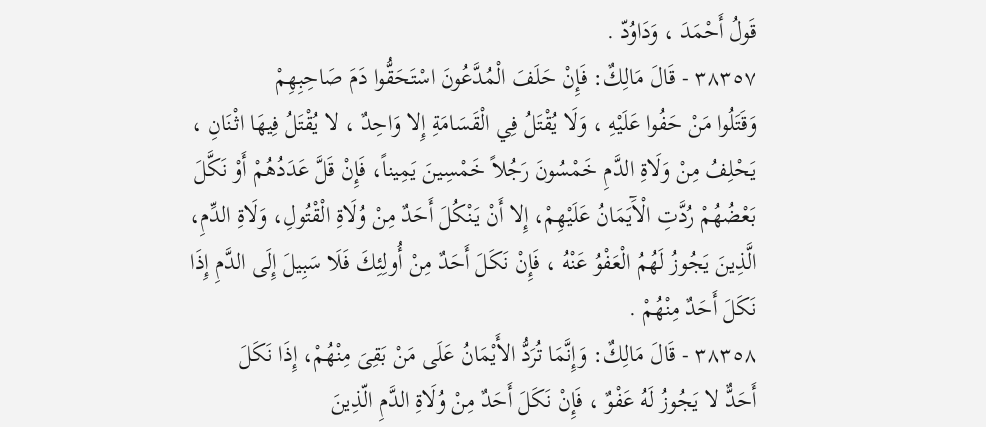قَولُ أَحْمَدَ ، وَدَاوُدّ .
٣٨٣٥٧ - قَالَ مَالِكٌ: فَإِنْ حَلَفَ الْمُدَّعُونَ اسْتَحَقُّوا دَمَ صَاحِبِهِمْ
وَقَتَلُوا مَنْ حَفُوا عَلَيْهِ ، وَلَا يُقْتَلُ فِي الْقَسَامَةِ إِلا وَاحِدٌ ، لا يُقْتَلُ فِيهَا اثْنَانِ ،
يَحْلِفُ مِنْ وَلَاةِ الدَّمِ خَمْسُونَ رَجُلاً خَمْسِينَ يَمِيناً، فَإِنْ قَلَّ عَدَدُهُمْ أَوْ نَكَّلَ
بَعْضُهُمْ رُدَّتِ الْآَيَمَانُ عَلَيْهِمْ، إِلا أَنْ يَنْكُلَ أَحَدٌ مِنْ وُلَاةِ الْقْتُولِ، وَلَاةِ الدِّمِ،
الَّذِينَ يَجُوزُ لَهُمُ الْعَفْوُ عَنْهُ ، فَإِنْ نَكَلَ أَحَدٌ مِنْ أُولِئِكَ فَلَا سَبِيلَ إِلَى الدَّمِ إِذَا
نَكَلَ أَحَدٌ مِنْهُمْ .
٣٨٣٥٨ - قَالَ مَالِكٌ: وَإِنَّمَا تُرَدُّ الأَيْمَانُ عَلَى مَنْ بَقِىَ مِنْهُمْ، إِذَا نَكَلَ
أَحَدٌّ لا يَجُوزُ لَهُ عَفْوٌ ، فَإِنْ نَكَلَ أَحَدٌ مِنْ وُلَاةِ الدَّمِ الّذِينَ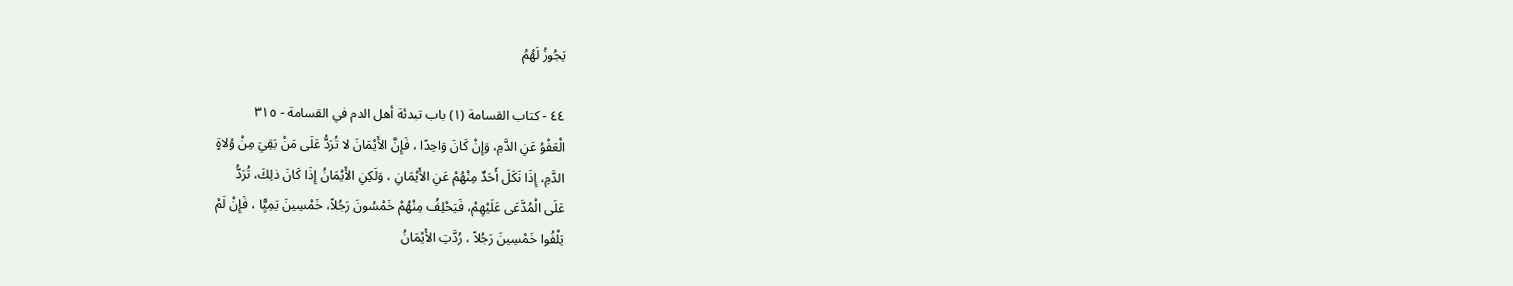يَجُوزُ لَهُمُ

٤٤ - كتاب القسامة (١) باب تبدئة أهل الدم في القسامة - ٣١٥
الْعَفْوُ عَنِ الدَّمِ، وَإِنْ كَانَ وَاحِدًا ، فَإِنَّ الأَيْمَانَ لا تُرَدُّ عَلَى مَنْ بَقِيَ مِنْ وُلاةٍ
الدَّمِ، إِذَا نَكَلَ أَحَدٌ مِنْهُمْ عَنِ الأَيْمَانِ ، وَلَكِنِ الأَيْمَانُ إِذَا كَانَ ذلِكَ، تُرَدُّ
عَلَى الْمُدَّعَى عَلَيْهِمْ، فَيَحْلِفُ مِنْهُمْ خَمْسُونَ رَجُلاً، خَمْسِينَ يَمِيًِّا ، فَإِنْ لَمْ
يَلْفُوا خَمْسِينَ رَجُلاً ، رُدَّتِ الأَيْمَانُ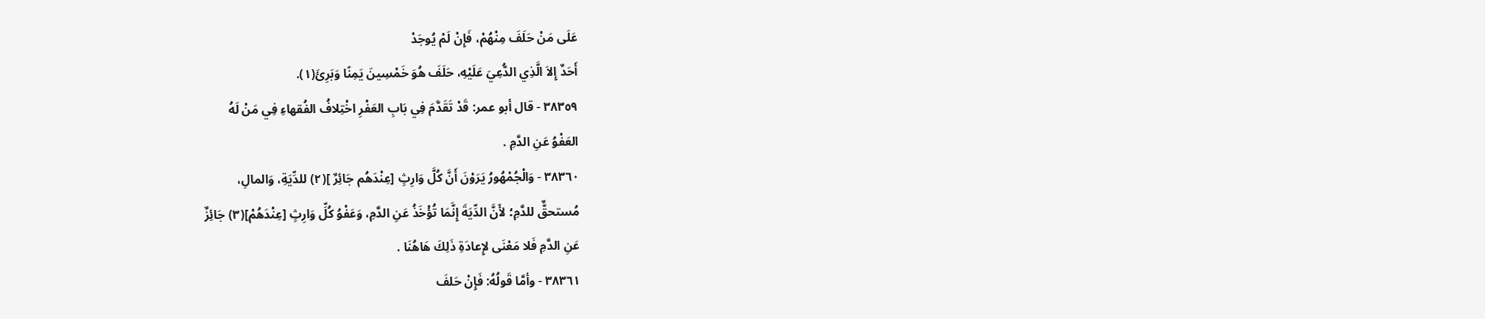عَلَى مَنْ حَلَفَ مِنْهُمْ، فَإِنْ لَمْ يُوجَدْ
أَحَدٌ إِلاَ الَّذِي الدُّعِيَ عَلَيْهِ، حَلَفَ هُوَ خَمْسِينَ يَمِنًا وَبَرِئَ(١).
٣٨٣٥٩ - قال أبو عمر: قَدْ تَقَدَّمَ فِي بَابِ العَفْرِ اخْتِلافُ الفُقهاءِ فِي مَنْ لَهُ
العَفْوُ عَنِ الدَّمِ .
٣٨٣٦٠ - وَالْجُمْهُورُ يَرَوْنَ أَنَّ كُلَّ وَارِثٍ [عِنْدَهُم جَائِرٌ ](٢) للدِّيَةِ، وَالمالِ،
مُستحقٌّ للدَّمِ؛ لأَنَّ الدِّيَةَ إِنَّمَا تُؤْخَذُ عَنِ الدَّمِ، وَعَفْوُ كُلِّ وَارِثٍ [عِنْدَهُمْ](٣) جَائِزٌ
عَنِ الدَّمِ فَلا مَعْنَى لإِعادَةِ ذَلِكَ هَاهُنَا .
٣٨٣٦١ - وأمَّا قَولُهُ: فَإِنْ حَلفَ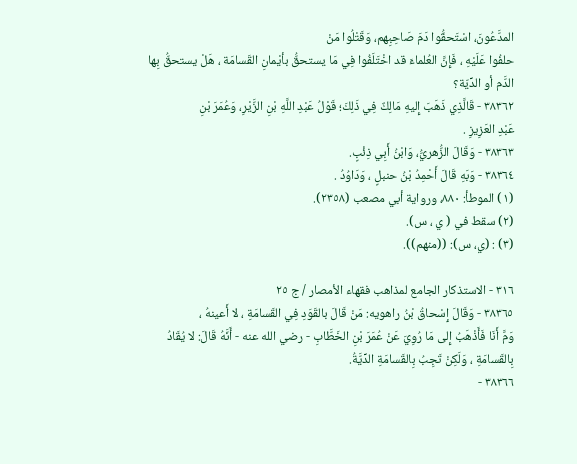المدَّعُونَ، اسْتَحقُّوا دَمَ صَاحِبِهم، وَقَتْلُوا مَنْ
حلفُوا عَلَيْهِ ، فَإِنَّ العُلماءَ قد اخْتَلَفُوا فِي مَا يستحقُّ بأيْمانِ القَسامَة ، هَلْ يستحقُّ بِها
الدَّم أو الدِّيّة؟
٣٨٣٦٢ - قَالَّذِي ذَهَبَ إِليهِ مَالِكٌ فِي ذَلِكَ؛ قَوْلُ عَبْدِ اللَّهِ بْنِ الزَّيْرِ، وَعُمَرَ بْنِ
عَبْدِ العَزِيزِ .
٣٨٣٦٣ - وَقَالَ الزُّهريُّ، وَابْنُ أَبِي ذِئْبٍ.
٣٨٣٦٤ - وَبَهِ قَالَ أَحْمِدُ بْنُ حنبلٍ ، وَدَاوُدُ .
(١) الموطأ: ٨٨٠، ورواية أبي مصعب (٢٣٥٨).
(٢) سقط في ( ي ، س).
(٣) : (ي، س): ((منهم)).

٣١٦ - الاستذكار الجامع لمذاهب فقهاء الأمصار / ج ٢٥
٣٨٣٦٥ - وَقَالَ إِسْحاقُ بْنُ راهويه: مَنْ قَالَ بالقَوَدِ فِي القَسامَةِ ، لا أَعینهُ ،
وَمَّ أَنَا فَأَذْهَبُ إِلى مَا رُوِيَ عَنْ عُمَرَ بْنِ الخَطَّابِ - رضي الله عنه - أَنَّهُ قَالَ: لا يُقَادُ
بِالقَسامَةِ ، وَلَكِنْ تَجِبُ بِالقَسامَةِ الدِّيَّةُ.
٣٨٣٦٦ -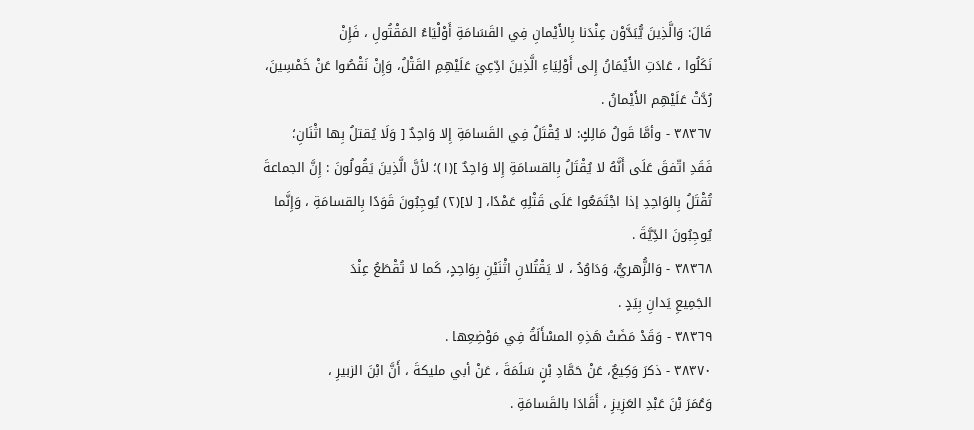قَالَ: وَالَّذِينَ يُّبَدَّوْن عِنْدَنا بِالأَيْمانِ فِي القَسَامَةِ أَوْلْيَاءُ المَقْتُولِ ، فَإِنْ
نَكَلُوا ، عَادَتِ الأَيْمَانُ إِلى أَوْلِيَاءِ الَّذِينَ ادِّعِيَ عَلَيْهِمِ القَتْلُ، وَإِنْ نَقْصُوا عَنْ خَمْسِينَ،
رُدَّتْ عَلَيْهِم الأَيْمانُ .
٣٨٣٦٧ - وأمَّا قَولُ مَالِكٍ: لا يُقْتَلُ فِي القَسامَةِ إِلا وَاحِدٌ [ وَلَا يُقتلُ بِها اثْنَانِ؛
فَقَدِ اتّفقَ عَلَى أَنَّهُ لا يُقْتَلُ بِالقسامَةِ إِلا وَاحِدٌ ](١)؛ لأنَّ الَّذِينَ يَقُولُونَ : إِنَّ الجماعةَ
تُقْتَلُ بِالوَاحِدِ إذا اجْتَمَعُوا عَلَى قَتْلِهِ عَمْدًا، [ لا](٢) يُوجِبُونَ قَوَدًا بِالقسامَةِ ، وَإِنَّما
يُوجِبُونَ الدِّيَّةَ .
٣٨٣٦٨ - وَالزُّهريُّ، وَدَاوُدُ ، لا يَقْتُلانِ اثْنَيْنِ بِوَاحِدٍ، كَما لا تُقْطَعُ عِنْدَ
الجَمِیعِ يَدانِ بِیَدٍ .
٣٨٣٦٩ - وَقَدْ مَضَتْ هَذِهِ المسْأَلَةُ فِي مَوْضِعِها .
٣٨٣٧٠ - ذكرَ وَكِيعٌ، عَنْ حَمَّادِ بْنٍ سَلَمَةَ ، عَنْ أبي مليكةَ ، أَنَّ ابْنَ الزبيرِ ،
وَعُمَرَ بْنَ عَبْدِ العَزِيزِ ، أَقَادَا بالقَسامَةِ .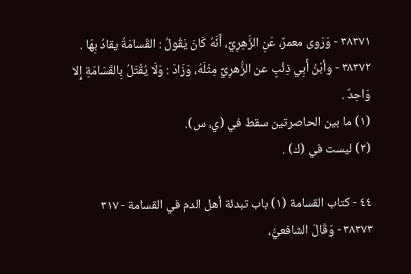٣٨٣٧١ - وَرَوى معمرٌ، عَنِ الزَّهِرِيِّ، أَنَّهُ كَانَ يَقُولُ : القَسامَةُ يقادُ بِهَا .
٣٨٣٧٢ - وأبْنُ أَبِي ذِئْبٍ عن الزُّهرِيِّ مِثْلَهُ، وَزَادَ : وَلَا يُقْتَلُ بِالقَسَامَةِ إِلا
وَاحِدٌ .
(١) ما بين الحاصرتين سقط في (ي، س).
(٢) ليست في (ك) .

٤٤ - كتاب القسامة (١) باب تبدئة أهل الدم في القسامة - ٣١٧
٣٨٣٧٣ - وَقَالَ الشافعيُّ،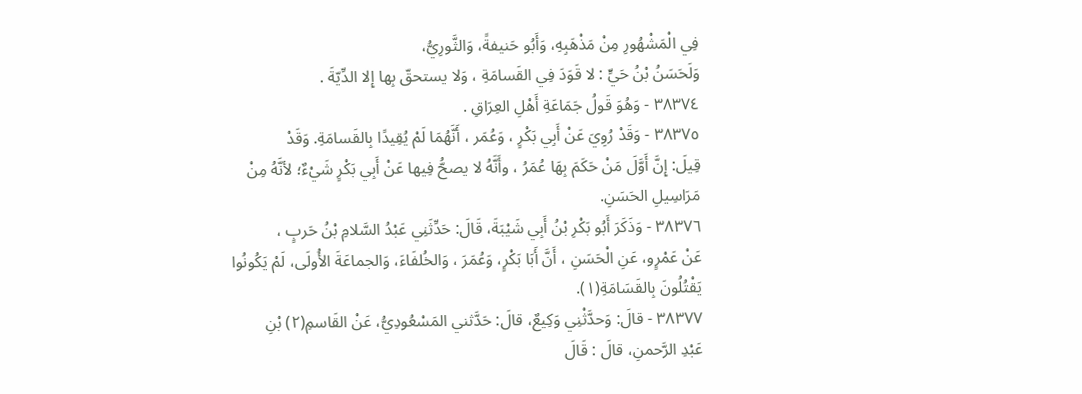فِي الْمَشْهُورِ مِنْ مَذْهَبِهِ، وَأَبُو حَنيفةً، وَالثَّورِيُّ،
وَلَحَسَنُ بْنُ حَيٍّ : لا قَوَدَ فِي القَسامَةِ ، وَلا يستحقّ بِها إِلا الدِّيّةَ .
٣٨٣٧٤ - وَهُوَ قَولُ جَمَاعَةِ أَهْلِ العِرَاقِ .
٣٨٣٧٥ - وَقَدْ رُوِيَ عَنْ أَبِي بَكْرٍ ، وَعُمَر ، أَنَّهُمَا لَمْ يُقِيدًا بِالقَسامَةِ. وَقَدْ
قِيلَ: إِنَّ أَوَّلَ مَنْ حَكَمَ بِهَا عُمَرُ ، وأَنَّهُ لا يصحُّ فِيها عَنْ أَبِي بَكْرٍ شَيْءٌ؛ لأنَّهُ مِنْ
مَرَاسِيلِ الحَسَنِ.
٣٨٣٧٦ - وَذَكَرَ أَبُو بَكْرِ بْنُ أَبِي شَيْبَةَ، قَالَ: حَدِّثَنِي عَبْدُ السَّلامِ بْنُ حَربٍ ،
عَنْ عَمْرٍو، عَنِ الْحَسَنِ ، أَنَّ أَبَا بَكْرٍ، وَعُمَرَ ، وَالخُلفَاءَ، وَالجماعَةَ الأُولَى، لَمْ يَكُونُوا
يَقْتُلُونَ بِالقَسَامَةِ(١).
٣٨٣٧٧ - قالَ: وَحدَّثْنِي وَكِيعٌ، قالَ: حَدَّثني المَسْعُودِيُّ، عَنْ القَاسمِ(٢) بْنِ
عَبْدِ الرَّحمنِ، قالَ : قَالَ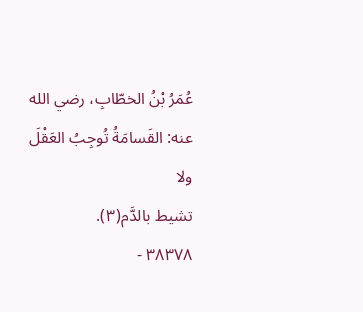عُمَرُ بْنُ الخطّابِ، رضي الله عنه: القَسامَةُ تُوجِبُ العَقْلَ ولا
تشيط بالدَّم(٣).
٣٨٣٧٨ -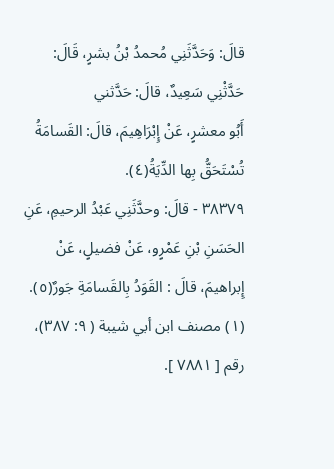قالَ: وَحَدَّثَنِي مُحمدُ بْنُ بشرٍ، قَالَ: حَدَّثْنِي سَعِيدٌ، قالَ: حَدَّثني
أَبُو معشرٍ، عَنْ إِبْرَاهِيمَ، قالَ: القَسامَةُ تُسْتَحَقُّ بِها الدِّيَةُ(٤).
٣٨٣٧٩ - قالَ: وحدَّثَنِي عَبْدُ الرحيمِ، عَنِ الحَسَنِ بْنِ عَمْرٍو، عَنْ فضيلٍ، عَنْ
إِبراهيمَ، قالَ : القَوَدُ بِالقَسامَةِ جَورٌ(٥).
(١) مصنف ابن أبي شيبة ( ٩: ٣٨٧)، رقم [ ٧٨٨١ ].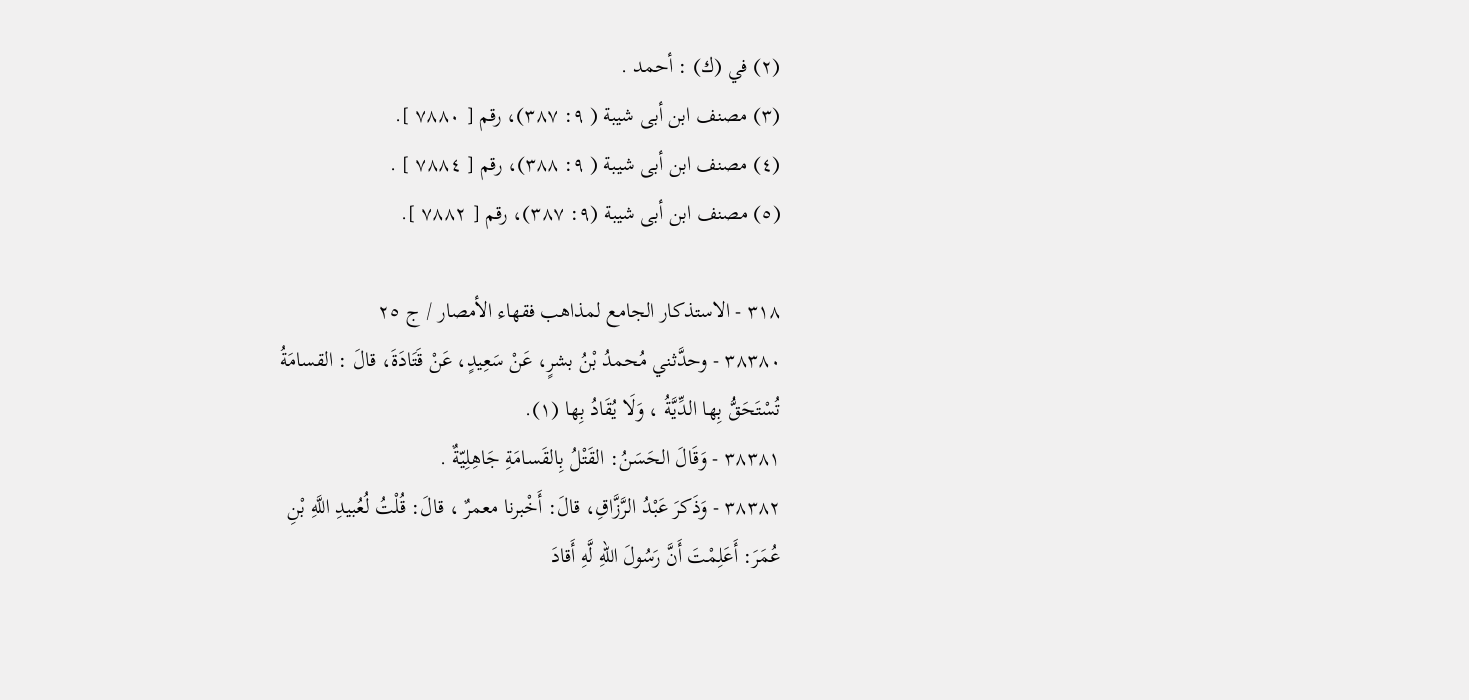(٢) في (ك) : أحمد .
(٣) مصنف ابن أبى شيبة ( ٩: ٣٨٧)، رقم [ ٧٨٨٠ ].
(٤) مصنف ابن أبى شيبة ( ٩: ٣٨٨)، رقم [ ٧٨٨٤ ] .
(٥) مصنف ابن أبى شيبة (٩: ٣٨٧)، رقم [ ٧٨٨٢ ].

٣١٨ - الاستذكار الجامع لمذاهب فقهاء الأمصار / ج ٢٥
٣٨٣٨٠ - وحدَّثني مُحمدُ بْنُ بشرٍ، عَنْ سَعِيدٍ، عَنْ قَتَادَةَ، قالَ : القسامَةُ
تُسْتَحَقُّ بِها الدِّيَّةُ ، وَلَا يُقَادُ بِها (١).
٣٨٣٨١ - وَقَالَ الحَسَنُ: القَتْلُ بِالقَسامَةِ جَاهِلِيّةٌ .
٣٨٣٨٢ - وَذَكرَ عَبْدُ الرَّزَّاقِ، قالَ: أَخْبرنا معمرٌ ، قالَ: قُلْتُ لُعُبيدِ اللَّهِ بْنِ
عُمَرَ: أَعَلِمْتَ أَنَّ رَسُولَ اللّهِ لَّهِ أَقادَ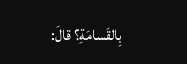بِالقَسامَةِ؟ قالَ: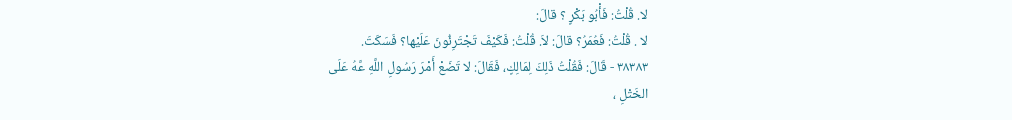لا. قُلْتُ: فَأْبُو بَكْرٍ ؟ قالَ:
لا . قُلْتُ: فَعُمَرُ؟ قالَ: لاَ. قُلْتُ: فَكَيْفَ تَجْتَرِئُونَ عَلَيْها؟ فَسَكَتَ.
٣٨٣٨٣ - قَالَ: فَقُلْتُ ذَلِكَ لِمَالِكٍ، فَقَالَ: لا تَضَعْ أَمْرَ رَسُولِ اللَّهِ عَّهُ عَلَى
الخَتْلِ ،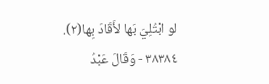لو ابْتُلِيَ بَها لأَقَادَ بِها(٢).
٣٨٣٨٤ - وَقَالَ عَبْدُ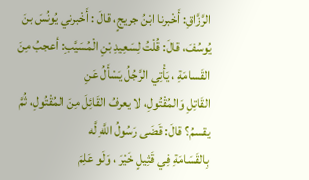الرَّزَّاقِ: أَخْبرنا ابْنُ جريجٍ، قالَ : أَخْبرني يُونُسَ بنَ
يُوسُفَ، قالَ: قُلْتُ لِسَعِيدِ بْنِ الْمُسَيَّبِ: أعجبُ مِنَ القَسامَةِ ، يَأْتِي الرَّجُلُ يَسْأَلُ عَنِ
القَاتِلِ وَالمُقْتُولِ، لا يعرفُ القَائِلَ مِنَ المُقْتُولِ، ثُمَّ يقسمُ؟ قالَ: قَضَى رَسُولُ اللَّهِ لَّه
بِالقَسَامَةِ فِي قَثِيلٍ خَيْرَ ، وَلَو عَلِمَ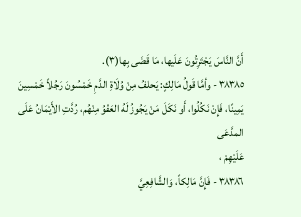أَنَّ النَّاسَ يَجْتَرِتُونَ عَلَيها، مَا قَضَى بِها(٣).
٣٨٣٨٥ - وأمَّا قَولُ مَالِكٍ: يَحلفُ مِنْ وُلَاةِ الدَّمِ خَمْسُونَ رَجُلاً خَمْسِينَ
يَمِينًا، فَإِنْ نَكُلُوا، أَو نَكَلَ مَنْ يَجُوزُ لَهُ العَفْوُ مِنْهُم، رُدَّتِ الأَيْمَانُ عَلَى المدَّعَى
عَلَيْهِمْ ،
٣٨٣٨٦ - فَإِنَّ مَالِكاً، وَالشَّافِعِيَّ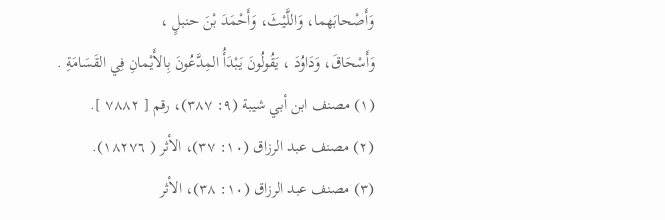وَأَصْحابَهما، وَاللَّيْثَ، وَأَحْمَدَ بْنَ حنبلٍ ،
وَأَسْحَاقَ، وَدَاوُدَ ، يَقُولُونَ يَبْدَأُ المِدَّعُونَ بِالأَيْمانِ فِي القَسَامَةِ .
(١) مصنف ابن أبي شيبة (٩: ٣٨٧)، رقم [ ٧٨٨٢ ].
(٢) مصنف عبد الرزاق (١٠: ٣٧)، الأثر ( ١٨٢٧٦).
(٣) مصنف عبد الرزاق (١٠: ٣٨)، الأثر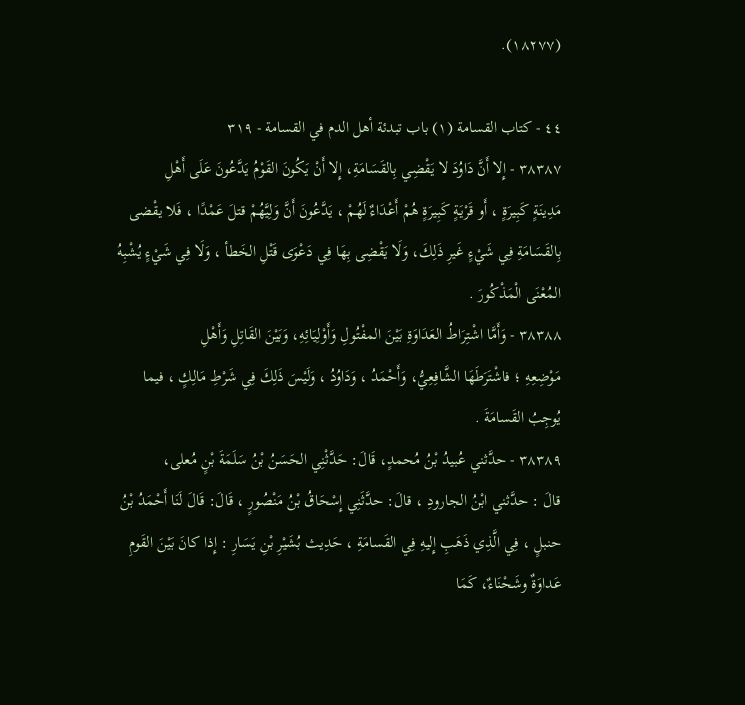(١٨٢٧٧).

٤٤ - كتاب القسامة (١) باب تبدئة أهل الدم في القسامة - ٣١٩
٣٨٣٨٧ - إِلا أَنَّ دَاوُدَ لا يَقْضِي بِالقَسَامَةِ، إِلا أَنْ يَكُونَ القَوْمُ يَدَّعُونَ عَلَى أَهْلِ
مَدِينَةٍ كَبِيرَةٍ ، أَو قَرْيَةٍ كَبِيرَةٍ هُمْ أَعْدَاءٌ لَهُمْ ، يَدَّعُونَ أَنَّ وَلِيَّهُمْ قتلَ عَمْدًا ، فَلا يقْضى
بِالقَسَامَةِ فِي شَيْءٍ غَيرِ ذَلِكَ، وَلَا يَقْضِى بِهَا فِي دَعْوَى قَتْلِ الخَطأ ، وَلَا فِي شَيْءٍ يُشْبِهُ
المُعْنَى الْمَذْكُورَ .
٣٨٣٨٨ - وَأَمَّا اشْتِرَاطُ العَدَاوَةِ بَيْنَ المفْتُولِ وَأَوْلِيَائِهِ، وَبَيْنَ القَاتِلِ وَأَهْلِ
مَوْضِعِهِ ؛ فاشْتَرَطَهَا الشَّافِعِيُّ، وَأَحْمَدُ ، وَدَاوُدُ ، وَلَيْسَ ذَلِكَ فِي شَرْطِ مَالِكٍ ، فيما
يُوجِبُ القَسامَةَ .
٣٨٣٨٩ - حدَّثني عُبيدُ بْنُ مُحمدٍ، قَالَ: حَدَّثْنِي الحَسَنُ بْنُ سَلَمَةَ بْنٍ مُعلى،
قالَ : حدَّثني ابْنُ الجارودِ ، قالَ: حدَّثَنِي إِسْحَاقُ بْنُ مَنْصُورٍ ، قَالَ: قَالَ لَنَا أَحْمَدُ بْنُ
حنبلٍ ، فِي الَّذِي ذَهَبِ إِليهِ فِي القَسامَةِ ، حَدِيث بُشَيْرِ بْنِ يَسَارِ : إِذا كانَ بَيْنَ القَومِ
عَداوَةٌ وشَحْنَاءٌ، كَمَا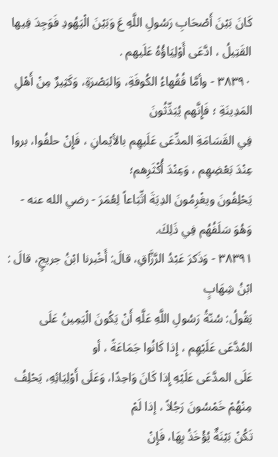كَانَ بَيْنَ أَصْحَابِ رَسُولِ اللَّهِ عَ وَبَيْنَ الْيَهُودِ فَوَجِدَ فِيها
القَتِيلُ ، ادَّعَى أَوْلِيَاؤُهُ عَلَيهم .
٣٨٣٩٠ - وأمَّا فُقُهاءُ الكُوفَةِ، وَالبَصْرَةِ، وَكَثِيرٌ مِنْ أَهْلِ المَدِينَةِ ؛ فَإِنَّهم يُبَدِّثُونَ
فِي القَسَامَةِ المدِّعَى عَلَيهِم بالأيْمانِ ، فَإِنْ حلفُوا، بروا عِنْدَ بَعْضِهِم ، وَعِنْدَ أُكْثَرِهم؛
يَحْلِفُونَ ويغْرِمُونَ الدِيَةَ اتِّبَاعاً لِعُمَرَ - رضي الله عنه - وَهُوَ سَلَفُهُم فِي ذَلِكَ.
٣٨٣٩١ - وَذَكرَ عَبْدُ الرَّزَّاقِ، قالَ: أَخْبرنا ابْنُ جريجٍ، قالَ : ابْنُ شِهَابٍ
يَقُولُ: سُنّةُ رَسُولِ اللَّهِ عَلَّهِ أَنْ يَكُونَ الْيَمِينُ عَلَى المُدَّعَى عَلَيْهِم ، إِذا كَانُوا جَمَاعَةً ، أو
عَلَى المدَّعَى عَلَيْهِ إِذا كَانَ وَاحِدًا، وَعَلَى أَوْلِيَائِهِ، يَحْلِفُ مِنْهُمْ خَمْسُونَ رَجُلاً ، إذا لَمْ
تَكُنْ بَيْنَةٌ يُؤْخَذُ بِهَا، فَإِنْ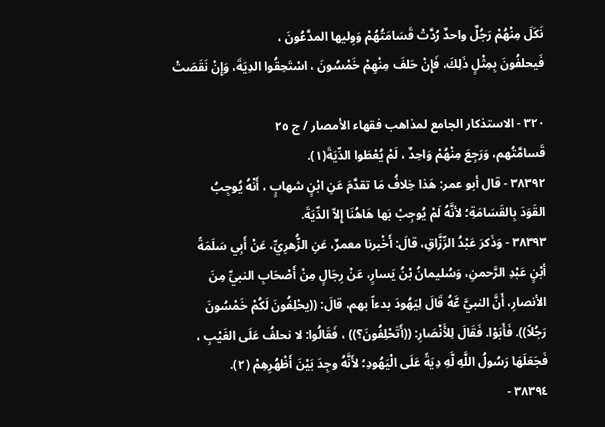نَكَلَ مِنْهُمْ رَجُلٌ واحدٌ رُدَّتْ قَسَامَتُهُمْ وَوِليها المدَّعُونَ ،
فَيحلفُونَ بِمِثْلٍ ذَلِكَ، فَإِنْ حَلفَ مِنْهِمْ خَمْسُونَ ، اسْتَحِقُوا الدِيَةَ، وَإِنْ نَقَصَتْ

٣٢٠ - الاستذکار الجامع لمذاهب فقهاء الأمصار / ج ٢٥
قَسامَّتُهم، وَرَجِعَ مِنْهُمْ وَاحِدٌ ، لَمْ يُعْطَوا الدِّيَةَ(١).
٣٨٣٩٢ - قال أبو عمر: هَذا خِلافُ مَا تقدَّمَ عَنِ ابْنٍ شهابٍ ، أَنْهُ یُوجِبُ
القَوَدَ بِالقَسَامَةِ؛ لأنَّهُ لَمْ يُوجِبْ بَها هَاهُنَا إِلاّ الدِّيَةَ.
٣٨٣٩٣ - وَذَكرَ عَبْدُ الرِّزَّاقِ، قالَ: أَخْبرنا معمرٌ، عَنِ الزُّهرِيِّ، عَنْ أَبِي سَلَمَةً
أبْنٍ عَبْدِ الرَّحمنِ، وَسُليمانُ بْنُ يَسارٍ، عَنْ رِجَالٍ مِنْ أَصْحَابِ النبيِّ مِنَ
الأنصارِ، أَنَّ النبيَّ عَّهُ قَالَ لِيَهُودَ بدءاً بهم، قالَ: ((يحْلِفُونَ لَكُمْ خَمْسُونَ
رَجُلاً)). فَأَبَوْا. فَقَالَ لِلأَنْصَارِ: ((أَتَحْلِفُونَ؟)) ، فَقَالُوا: لا نحلفُ عَلَى الغَيْبِ ،
فَجَعَلَهَا رَسُولُ اللَّهِ لَّهِ دِيَةً عَلَى الْيَهُودِ؛ لأَنَّهُ وجِدَ بَيْنَ أَظْهُرِهِمْ (٢).
٣٨٣٩٤ -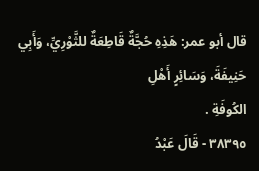قال أبو عمر: هَذِهِ حُجَّةٌ قَاطِعَةٌ للثَّوْرِيِّ، وَأَبِي حَنِيفَةَ، وَسَائِرٍ أَهْلِ
الكُوفَةِ .
٣٨٣٩٥ - قَالَ عَبْدُ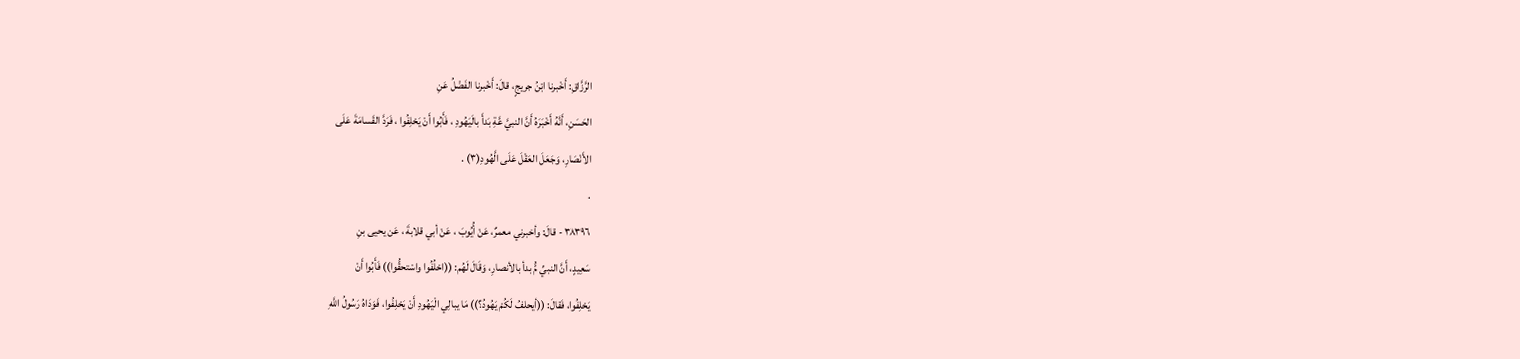الرَّزَّاقِ: أَخْبرنا ابْنُ جريجٍ، قالَ: أَخْبرنا الفَضْلُ عَنِ
الحَسَنِ، أَنَّهُ أَخْبَرَهُ أَنَّ النبيَّ عَّةِ بَدأَ بالَيَهُودِ ، فَأَبُوا أَنْ يَحْلِفُوا ، فَرَدَّ القَسامَةَ عَلَى
الأَنْصَارِ، وَجَعَلَ العَقْلَ عَلَى الَّهُودِ(٣) .
.
٣٨٣٩٦ - قالَ: وأخبرني معمرٌ، عَنْ أُيُوبَ ، عَنْ أبي قلابةَ ، عَن یحیی بنِ
سَعِيدٍ، أَنَّ النبيِّ مَُّ بدأ بالأنصارِ، وَقَالَ لَهُم: ((احْلُفُوا واسْتحقُّوا)) فَأَبُوا أَنْ
يَحْلِفُوا، فَقالَ: ((أيحلفُ لَكُمْ يَهُودُ؟)) مَا يبالِي الْيَهُودِ أَنْ يَحْلِفُوا، فَوَدَاهُ رَسُولُ اللَّهِ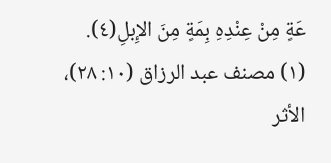عَةٍ مِنْ عِنْدِهِ بِمَةٍ مِنَ الإِبلِ(٤).
(١) مصنف عبد الرزاق (١٠: ٢٨)، الأثر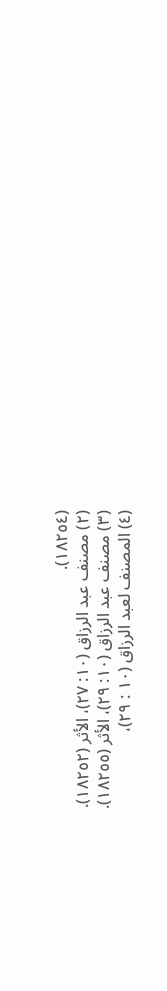(١٨٢٥٤).
(٢) مصنف عبد الرزاق (١٠: ٢٧)، الأثر (١٨٢٥٢).
(٣) مصنف عبد الرزاق (١٠: ٢٩)، الأثر (١٨٢٥٥).
(٤) المصنف لعبد الرزاق (١٠ : ٢٩)،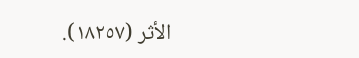الأثر (١٨٢٥٧).